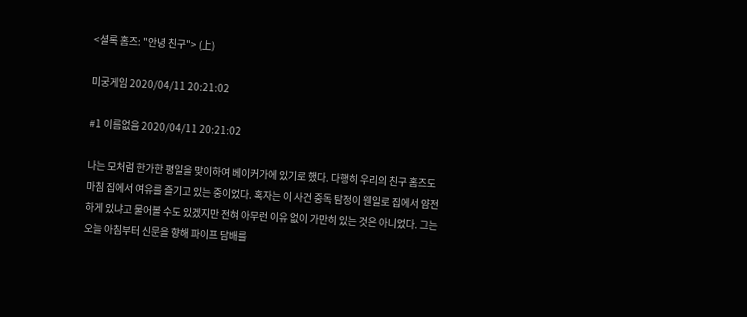<셜록 홈즈: "안녕 친구"> (上)

미궁게임 2020/04/11 20:21:02

#1 이름없음 2020/04/11 20:21:02

나는 모처럼 한가한 평일을 맞이하여 베이커가에 있기로 했다. 다행히 우리의 친구 홈즈도 마침 집에서 여유를 즐기고 있는 중이었다. 혹자는 이 사건 중독 탐정이 웬일로 집에서 얌전하게 있냐고 물어볼 수도 있겠지만 전혀 아무런 이유 없이 가만히 있는 것은 아니었다. 그는 오늘 아침부터 신문을 향해 파이프 담배를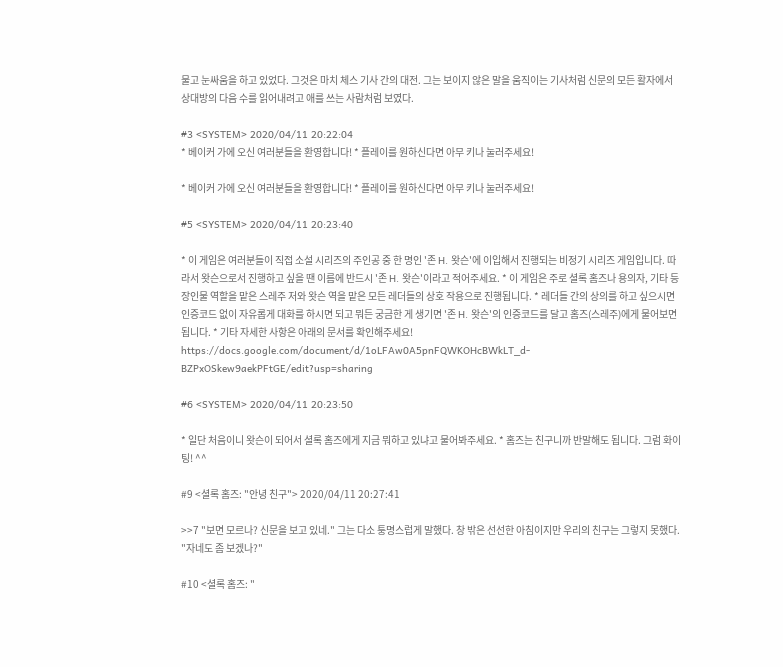물고 눈싸움을 하고 있었다. 그것은 마치 체스 기사 간의 대전. 그는 보이지 않은 말을 움직이는 기사처럼 신문의 모든 활자에서 상대방의 다음 수를 읽어내려고 애를 쓰는 사람처럼 보였다.

#3 <SYSTEM> 2020/04/11 20:22:04
* 베이커 가에 오신 여러분들을 환영합니다! * 플레이를 원하신다면 아무 키나 눌러주세요!

* 베이커 가에 오신 여러분들을 환영합니다! * 플레이를 원하신다면 아무 키나 눌러주세요!

#5 <SYSTEM> 2020/04/11 20:23:40

* 이 게임은 여러분들이 직접 소설 시리즈의 주인공 중 한 명인 '존 H. 왓슨'에 이입해서 진행되는 비정기 시리즈 게임입니다. 따라서 왓슨으로서 진행하고 싶을 땐 이름에 반드시 '존 H. 왓슨'이라고 적어주세요. * 이 게임은 주로 셜록 홈즈나 용의자, 기타 등장인물 역할을 맡은 스레주 저와 왓슨 역을 맡은 모든 레더들의 상호 작용으로 진행됩니다. * 레더들 간의 상의를 하고 싶으시면 인증코드 없이 자유롭게 대화를 하시면 되고 뭐든 궁금한 게 생기면 '존 H. 왓슨'의 인증코드를 달고 홈즈(스레주)에게 물어보면 됩니다. * 기타 자세한 사항은 아래의 문서를 확인해주세요! https://docs.google.com/document/d/1oLFAw0A5pnFQWKOHcBWkLT_d-BZPxOSkew9aekPFtGE/edit?usp=sharing

#6 <SYSTEM> 2020/04/11 20:23:50

* 일단 처음이니 왓슨이 되어서 셜록 홈즈에게 지금 뭐하고 있냐고 물어봐주세요. * 홈즈는 친구니까 반말해도 됩니다. 그럼 화이팅! ^^

#9 <셜록 홈즈: "안녕 친구"> 2020/04/11 20:27:41

>>7 "보면 모르나? 신문을 보고 있네." 그는 다소 퉁명스럽게 말했다. 창 밖은 선선한 아침이지만 우리의 친구는 그렇지 못했다. "자네도 좀 보겠나?"

#10 <셜록 홈즈: "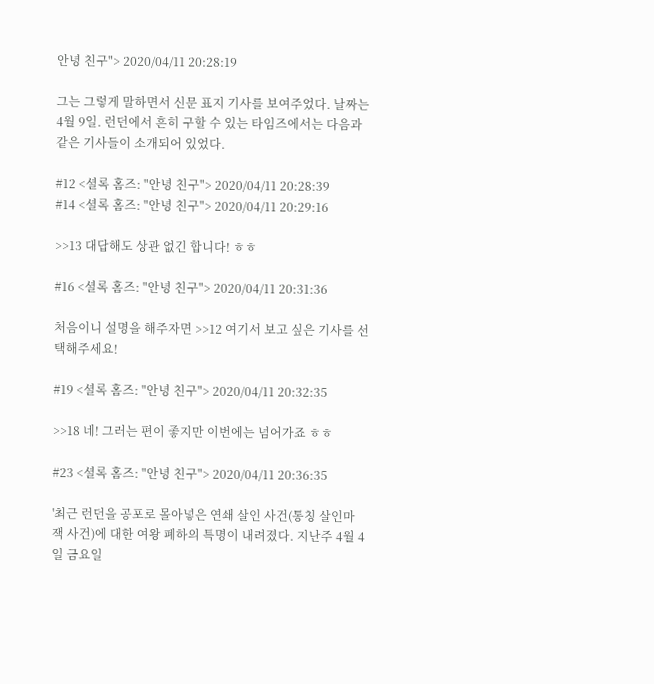안녕 친구"> 2020/04/11 20:28:19

그는 그렇게 말하면서 신문 표지 기사를 보여주었다. 날짜는 4월 9일. 런던에서 흔히 구할 수 있는 타임즈에서는 다음과 같은 기사들이 소개되어 있었다.

#12 <셜록 홈즈: "안녕 친구"> 2020/04/11 20:28:39
#14 <셜록 홈즈: "안녕 친구"> 2020/04/11 20:29:16

>>13 대답해도 상관 없긴 합니다! ㅎㅎ

#16 <셜록 홈즈: "안녕 친구"> 2020/04/11 20:31:36

처음이니 설명을 해주자면 >>12 여기서 보고 싶은 기사를 선택해주세요!

#19 <셜록 홈즈: "안녕 친구"> 2020/04/11 20:32:35

>>18 네! 그러는 편이 좋지만 이번에는 넘어가죠 ㅎㅎ

#23 <셜록 홈즈: "안녕 친구"> 2020/04/11 20:36:35

'최근 런던을 공포로 몰아넣은 연쇄 살인 사건(통칭 살인마 잭 사건)에 대한 여왕 폐하의 특명이 내려졌다. 지난주 4월 4일 금요일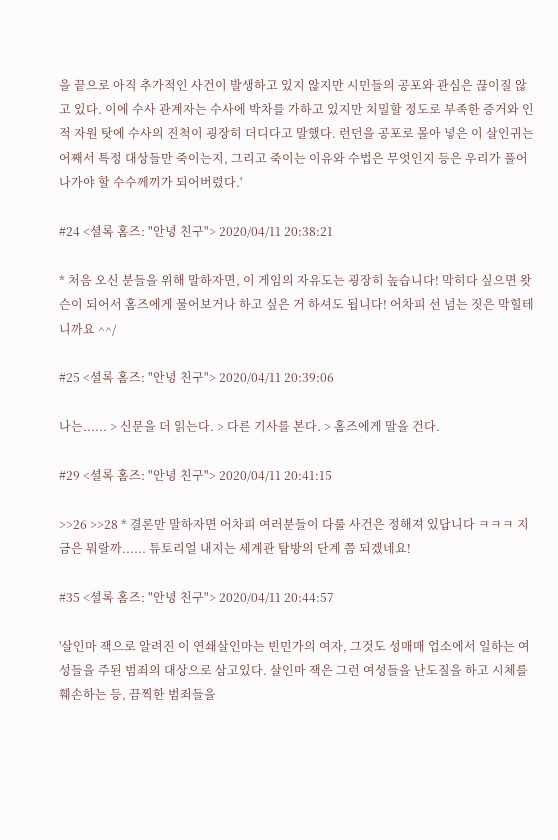을 끝으로 아직 추가적인 사건이 발생하고 있지 않지만 시민들의 공포와 관심은 끊이질 않고 있다. 이에 수사 관계자는 수사에 박차를 가하고 있지만 치밀할 정도로 부족한 증거와 인적 자원 탓에 수사의 진척이 굉장히 더디다고 말했다. 런던을 공포로 몰아 넣은 이 살인귀는 어째서 특정 대상들만 죽이는지, 그리고 죽이는 이유와 수법은 무엇인지 등은 우리가 풀어나가야 할 수수께끼가 되어버렸다.'

#24 <셜록 홈즈: "안녕 친구"> 2020/04/11 20:38:21

* 처음 오신 분들을 위해 말하자면, 이 게임의 자유도는 굉장히 높습니다! 막히다 싶으면 왓슨이 되어서 홈즈에게 물어보거나 하고 싶은 거 하셔도 됩니다! 어차피 선 넘는 짓은 막힐테니까요 ^^/

#25 <셜록 홈즈: "안녕 친구"> 2020/04/11 20:39:06

나는...... > 신문을 더 읽는다. > 다른 기사를 본다. > 홈즈에게 말을 건다.

#29 <셜록 홈즈: "안녕 친구"> 2020/04/11 20:41:15

>>26 >>28 * 결론만 말하자면 어차피 여러분들이 다룰 사건은 정해져 있답니다 ㅋㅋㅋ 지금은 뭐랄까...... 튜토리얼 내지는 세계관 탐방의 단계 쯤 되겠네요!

#35 <셜록 홈즈: "안녕 친구"> 2020/04/11 20:44:57

'살인마 잭으로 알려진 이 연쇄살인마는 빈민가의 여자, 그것도 성매매 업소에서 일하는 여성들을 주된 범죄의 대상으로 삼고있다. 살인마 잭은 그런 여성들을 난도질을 하고 시체를 훼손하는 등, 끔찍한 범죄들을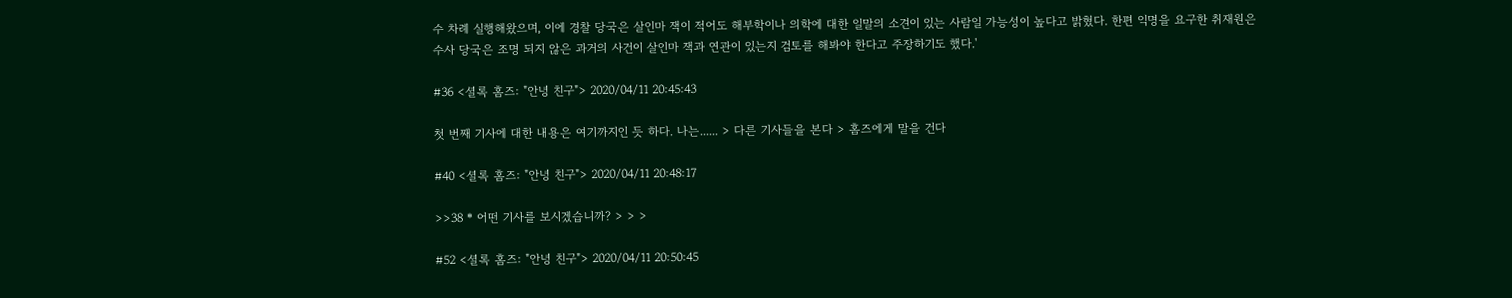수 차례 실행해왔으며, 이에 경찰 당국은 살인마 잭이 적어도 해부학이나 의학에 대한 일말의 소견이 있는 사람일 가능성이 높다고 밝혔다. 한편 익명을 요구한 취재원은 수사 당국은 조명 되지 않은 과거의 사건이 살인마 잭과 연관이 있는지 검토를 해봐야 한다고 주장하기도 했다.'

#36 <셜록 홈즈: "안녕 친구"> 2020/04/11 20:45:43

첫 번째 기사에 대한 내용은 여기까지인 듯 하다. 나는...... > 다른 기사들을 본다 > 홈즈에게 말을 건다

#40 <셜록 홈즈: "안녕 친구"> 2020/04/11 20:48:17

>>38 * 어떤 기사를 보시겠습니까? > > >

#52 <셜록 홈즈: "안녕 친구"> 2020/04/11 20:50:45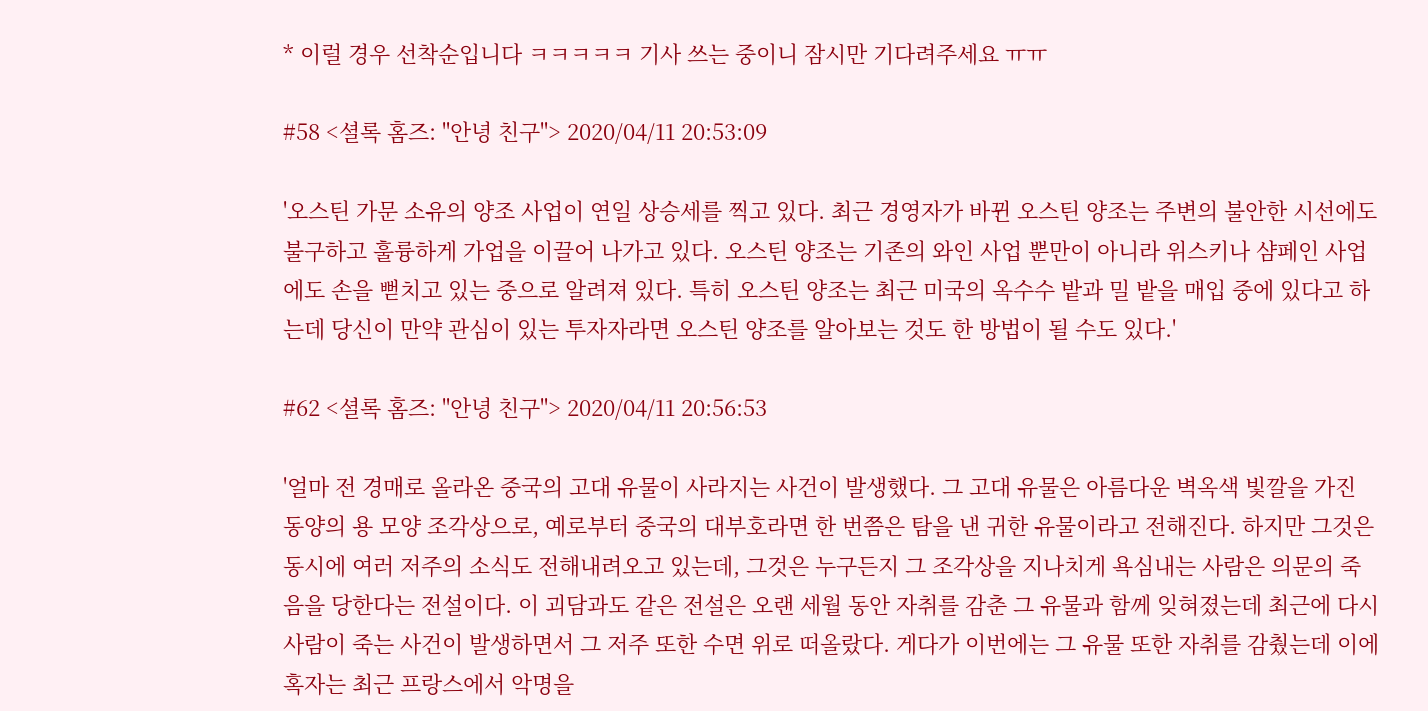* 이럴 경우 선착순입니다 ㅋㅋㅋㅋㅋ 기사 쓰는 중이니 잠시만 기다려주세요 ㅠㅠ

#58 <셜록 홈즈: "안녕 친구"> 2020/04/11 20:53:09

'오스틴 가문 소유의 양조 사업이 연일 상승세를 찍고 있다. 최근 경영자가 바뀐 오스틴 양조는 주변의 불안한 시선에도 불구하고 훌륭하게 가업을 이끌어 나가고 있다. 오스틴 양조는 기존의 와인 사업 뿐만이 아니라 위스키나 샴페인 사업에도 손을 뻗치고 있는 중으로 알려져 있다. 특히 오스틴 양조는 최근 미국의 옥수수 밭과 밀 밭을 매입 중에 있다고 하는데 당신이 만약 관심이 있는 투자자라면 오스틴 양조를 알아보는 것도 한 방법이 될 수도 있다.'

#62 <셜록 홈즈: "안녕 친구"> 2020/04/11 20:56:53

'얼마 전 경매로 올라온 중국의 고대 유물이 사라지는 사건이 발생했다. 그 고대 유물은 아름다운 벽옥색 빛깔을 가진 동양의 용 모양 조각상으로, 예로부터 중국의 대부호라면 한 번쯤은 탐을 낸 귀한 유물이라고 전해진다. 하지만 그것은 동시에 여러 저주의 소식도 전해내려오고 있는데, 그것은 누구든지 그 조각상을 지나치게 욕심내는 사람은 의문의 죽음을 당한다는 전설이다. 이 괴담과도 같은 전설은 오랜 세월 동안 자취를 감춘 그 유물과 함께 잊혀졌는데 최근에 다시 사람이 죽는 사건이 발생하면서 그 저주 또한 수면 위로 떠올랐다. 게다가 이번에는 그 유물 또한 자취를 감췄는데 이에 혹자는 최근 프랑스에서 악명을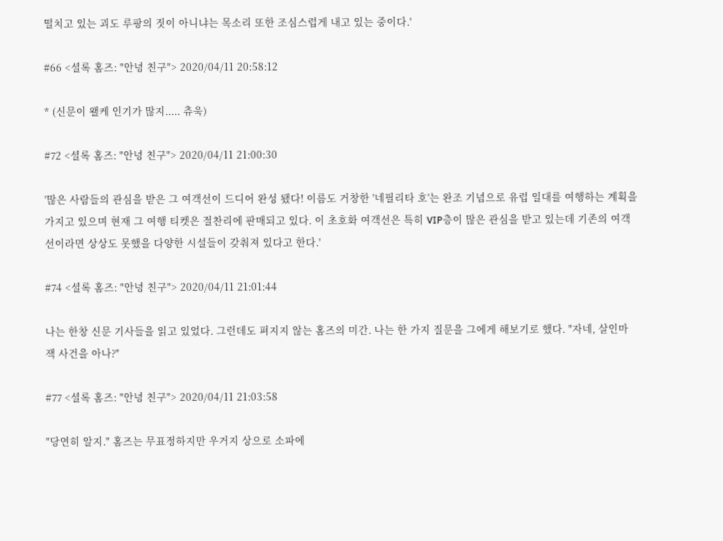떨치고 있는 괴도 루팡의 짓이 아니냐는 목소리 또한 조심스럽게 내고 있는 중이다.'

#66 <셜록 홈즈: "안녕 친구"> 2020/04/11 20:58:12

* (신문이 왤케 인기가 많지..... 츄욱)

#72 <셜록 홈즈: "안녕 친구"> 2020/04/11 21:00:30

'많은 사람들의 관심을 받은 그 여객선이 드디어 완성 됐다! 이름도 거창한 '네필리타 호'는 완조 기념으로 유럽 일대를 여행하는 계획을 가지고 있으며 현재 그 여행 티켓은 절찬리에 판매되고 있다. 이 초호화 여객선은 특히 VIP층이 많은 관심을 받고 있는데 기존의 여객선이라면 상상도 못했을 다양한 시설들이 갖춰져 있다고 한다.'

#74 <셜록 홈즈: "안녕 친구"> 2020/04/11 21:01:44

나는 한창 신문 기사들을 읽고 있었다. 그런데도 펴지지 않는 홈즈의 미간. 나는 한 가지 질문을 그에게 해보기로 했다. "자네, 살인마 잭 사건을 아나?"

#77 <셜록 홈즈: "안녕 친구"> 2020/04/11 21:03:58

"당연히 알지." 홈즈는 무표정하지만 우거지 상으로 소파에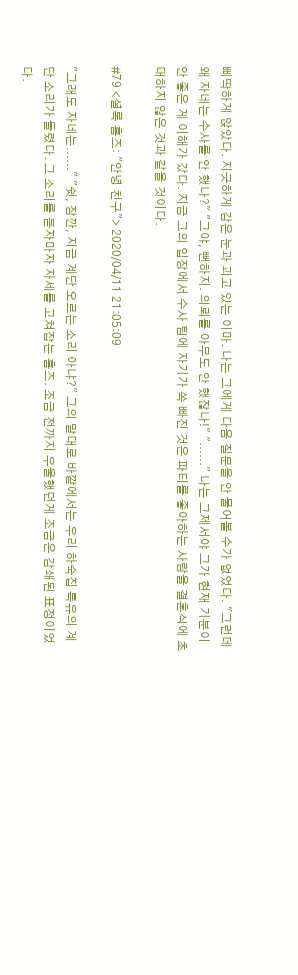삐딱하게 앉았다. 지긋하게 감은 눈과 괴고 있는 이마. 나는 그에게 다음 질문을 안 물어볼 수가 없었다. "그런데 왜 자네는 수사를 안 했나?" "그야, 뻔하지. 의뢰를 아무도 안 했잖나!" "......" 나는 그제서야 그가 현재 기분이 안 좋은 게 이해가 갔다. 지금 그의 입장에서 수사 팀에 자기가 쏙 빠진 것은 파티를 좋아하는 사람을 결혼식에 초대하지 않은 것과 같을 것이다.

#79 <셜록 홈즈: "안녕 친구"> 2020/04/11 21:05:09

"그래도 자네는......" "쉿, 잠깐, 지금 계단 오르는 소리 아냐?" 그의 말대로 바깥에서는 우리 하숙집 특유의 계단 소리가 들렸다. 그 소리를 듣자마자 자세를 고쳐잡는 홈즈. 조금 전까지 우울했던게 조금은 감쇄된 표정이었다.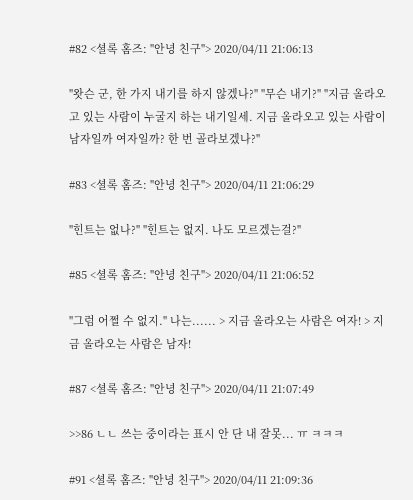#82 <셜록 홈즈: "안녕 친구"> 2020/04/11 21:06:13

"왓슨 군, 한 가지 내기를 하지 않겠나?" "무슨 내기?" "지금 올라오고 있는 사람이 누굴지 하는 내기일세. 지금 올라오고 있는 사람이 남자일까 여자일까? 한 번 골라보겠나?"

#83 <셜록 홈즈: "안녕 친구"> 2020/04/11 21:06:29

"힌트는 없나?" "힌트는 없지. 나도 모르겠는걸?"

#85 <셜록 홈즈: "안녕 친구"> 2020/04/11 21:06:52

"그럼 어쩔 수 없지." 나는...... > 지금 올라오는 사람은 여자! > 지금 올라오는 사람은 남자!

#87 <셜록 홈즈: "안녕 친구"> 2020/04/11 21:07:49

>>86 ㄴㄴ 쓰는 중이라는 표시 안 단 내 잘못... ㅠ ㅋㅋㅋ

#91 <셜록 홈즈: "안녕 친구"> 2020/04/11 21:09:36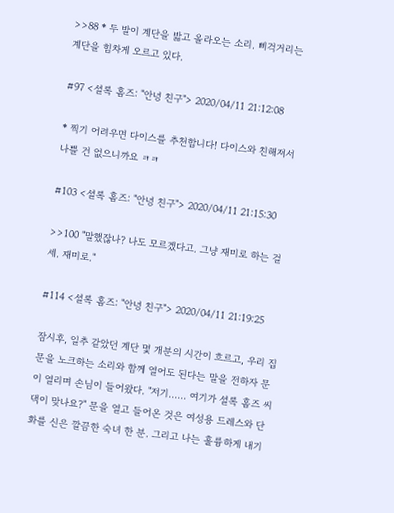>>88 * 두 발이 계단을 밟고 올라오는 소리. 삐걱거리는 계단을 힘차게 오르고 있다.

#97 <셜록 홈즈: "안녕 친구"> 2020/04/11 21:12:08

* 찍기 어려우면 다이스를 추천합니다! 다이스와 친해져서 나쁠 건 없으니까요 ㅋㅋ

#103 <셜록 홈즈: "안녕 친구"> 2020/04/11 21:15:30

>>100 "말했잖나? 나도 모르겠다고. 그냥 재미로 하는 걸세. 재미로."

#114 <셜록 홈즈: "안녕 친구"> 2020/04/11 21:19:25

잠시후, 일추 같았던 계단 몇 개분의 시간이 흐르고, 우리 집 문을 노크하는 소리와 함께 열어도 된다는 말을 전하자 문이 열리며 손님이 들어왔다. "저기...... 여기가 셜록 홈즈 씨 댁이 맞나요?" 문을 열고 들어온 것은 여성용 드레스와 단화를 신은 깔끔한 숙녀 한 분. 그리고 나는 훌륭하게 내기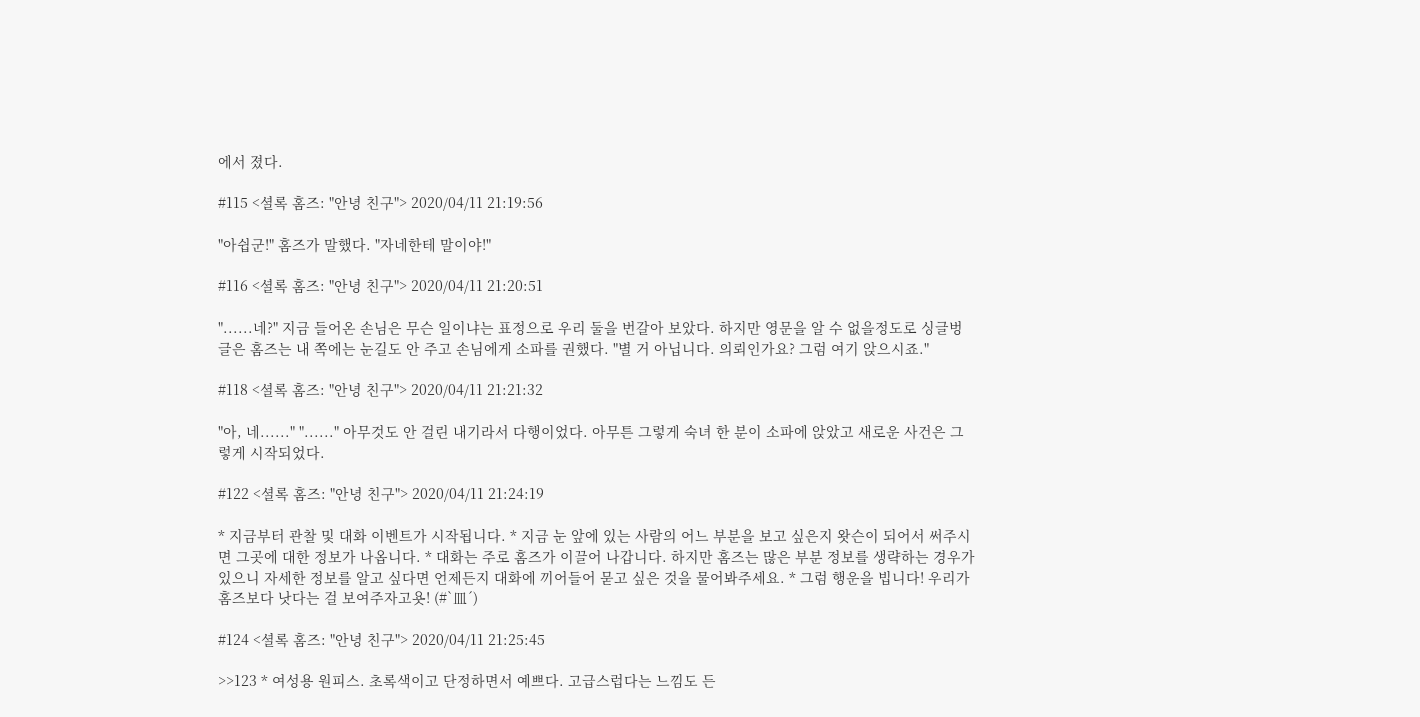에서 졌다.

#115 <셜록 홈즈: "안녕 친구"> 2020/04/11 21:19:56

"아쉽군!" 홈즈가 말했다. "자네한테 말이야!"

#116 <셜록 홈즈: "안녕 친구"> 2020/04/11 21:20:51

"......네?" 지금 들어온 손님은 무슨 일이냐는 표정으로 우리 둘을 번갈아 보았다. 하지만 영문을 알 수 없을정도로 싱글벙글은 홈즈는 내 쪽에는 눈길도 안 주고 손님에게 소파를 권했다. "별 거 아닙니다. 의뢰인가요? 그럼 여기 앉으시죠."

#118 <셜록 홈즈: "안녕 친구"> 2020/04/11 21:21:32

"아, 네......" "......" 아무것도 안 걸린 내기라서 다행이었다. 아무튼 그렇게 숙녀 한 분이 소파에 앉았고 새로운 사건은 그렇게 시작되었다.

#122 <셜록 홈즈: "안녕 친구"> 2020/04/11 21:24:19

* 지금부터 관찰 및 대화 이벤트가 시작됩니다. * 지금 눈 앞에 있는 사람의 어느 부분을 보고 싶은지 왓슨이 되어서 써주시면 그곳에 대한 정보가 나옵니다. * 대화는 주로 홈즈가 이끌어 나갑니다. 하지만 홈즈는 많은 부분 정보를 생략하는 경우가 있으니 자세한 정보를 알고 싶다면 언제든지 대화에 끼어들어 묻고 싶은 것을 물어봐주세요. * 그럼 행운을 빕니다! 우리가 홈즈보다 낫다는 걸 보여주자고욧! (#`皿´)

#124 <셜록 홈즈: "안녕 친구"> 2020/04/11 21:25:45

>>123 * 여성용 원피스. 초록색이고 단정하면서 예쁘다. 고급스럽다는 느낌도 든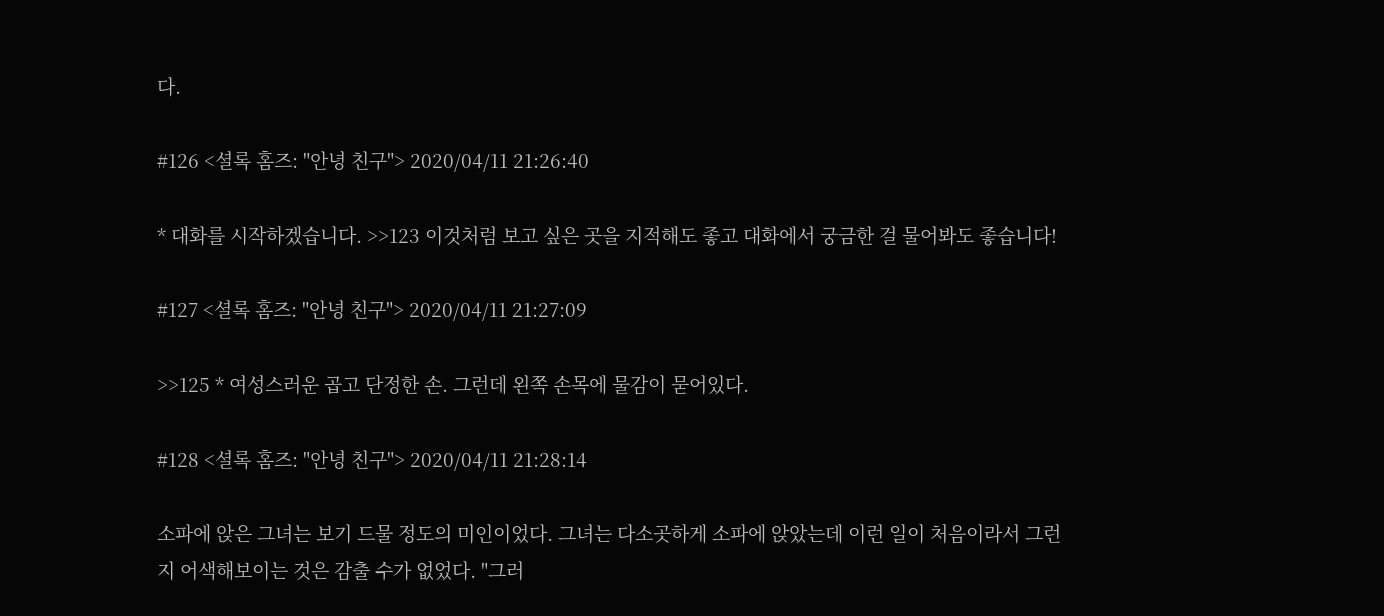다.

#126 <셜록 홈즈: "안녕 친구"> 2020/04/11 21:26:40

* 대화를 시작하겠습니다. >>123 이것처럼 보고 싶은 곳을 지적해도 좋고 대화에서 궁금한 걸 물어봐도 좋습니다!

#127 <셜록 홈즈: "안녕 친구"> 2020/04/11 21:27:09

>>125 * 여성스러운 곱고 단정한 손. 그런데 왼쪽 손목에 물감이 묻어있다.

#128 <셜록 홈즈: "안녕 친구"> 2020/04/11 21:28:14

소파에 앉은 그녀는 보기 드물 정도의 미인이었다. 그녀는 다소곳하게 소파에 앉았는데 이런 일이 처음이라서 그런지 어색해보이는 것은 감출 수가 없었다. "그러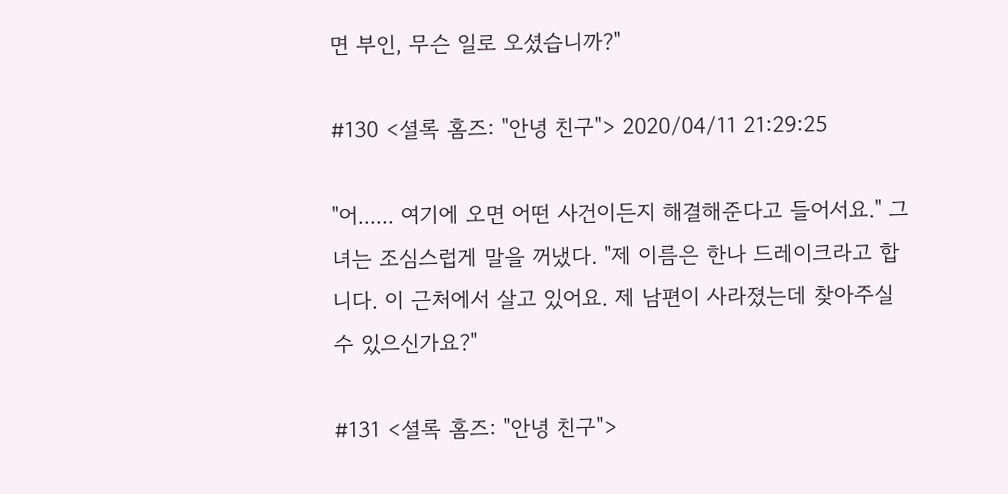면 부인, 무슨 일로 오셨습니까?"

#130 <셜록 홈즈: "안녕 친구"> 2020/04/11 21:29:25

"어...... 여기에 오면 어떤 사건이든지 해결해준다고 들어서요." 그녀는 조심스럽게 말을 꺼냈다. "제 이름은 한나 드레이크라고 합니다. 이 근처에서 살고 있어요. 제 남편이 사라졌는데 찾아주실 수 있으신가요?"

#131 <셜록 홈즈: "안녕 친구">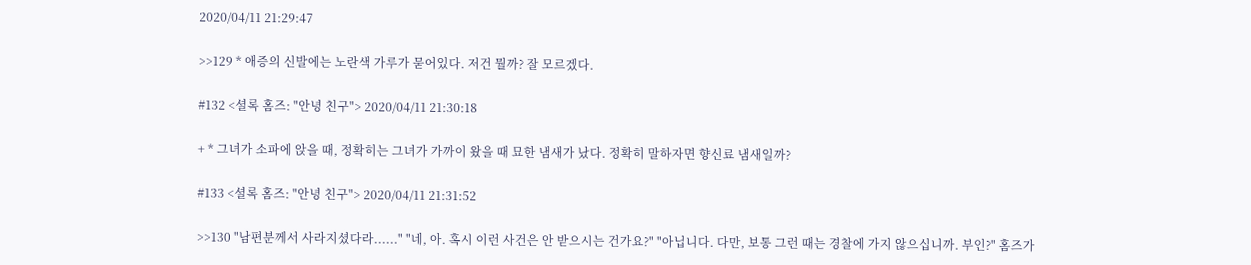2020/04/11 21:29:47

>>129 * 애증의 신발에는 노란색 가루가 묻어있다. 저건 뭘까? 잘 모르겠다.

#132 <셜록 홈즈: "안녕 친구"> 2020/04/11 21:30:18

+ * 그녀가 소파에 앉을 때, 정확히는 그녀가 가까이 왔을 때 묘한 냄새가 났다. 정확히 말하자면 향신료 냄새일까?

#133 <셜록 홈즈: "안녕 친구"> 2020/04/11 21:31:52

>>130 "남편분께서 사라지셨다라......" "네, 아. 혹시 이런 사건은 안 받으시는 건가요?" "아닙니다. 다만, 보통 그런 때는 경찰에 가지 않으십니까. 부인?" 홈즈가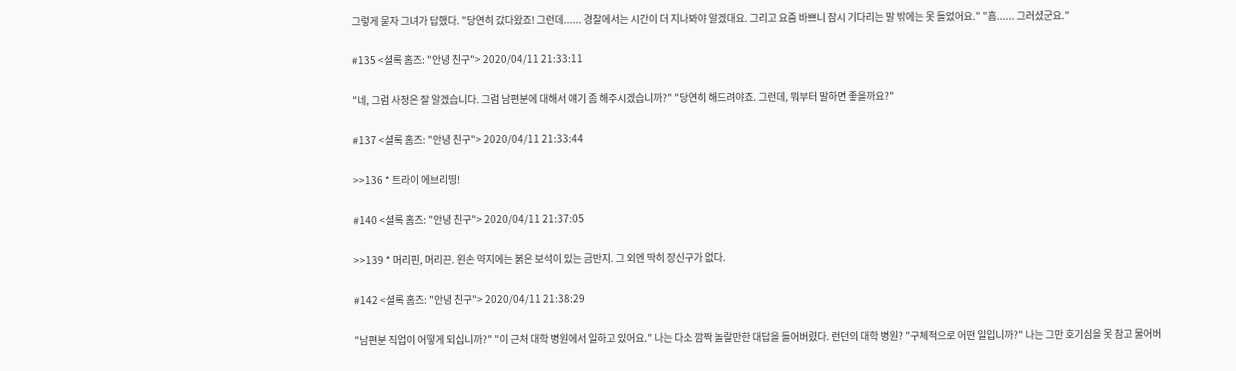그렇게 묻자 그녀가 답했다. "당연히 갔다왔죠! 그런데...... 경찰에서는 시간이 더 지나봐야 알겠대요. 그리고 요즘 바쁘니 잠시 기다리는 말 밖에는 못 들었어요." "흠...... 그러셨군요."

#135 <셜록 홈즈: "안녕 친구"> 2020/04/11 21:33:11

"네, 그럼 사정은 잘 알겠습니다. 그럼 남편분에 대해서 얘기 좀 해주시겠습니까?" "당연히 해드려야죠. 그런데, 뭐부터 말하면 좋을까요?"

#137 <셜록 홈즈: "안녕 친구"> 2020/04/11 21:33:44

>>136 * 트라이 에브리띵!

#140 <셜록 홈즈: "안녕 친구"> 2020/04/11 21:37:05

>>139 * 머리핀, 머리끈. 왼손 약지에는 붉은 보석이 있는 금반지. 그 외엔 딱히 장신구가 없다.

#142 <셜록 홈즈: "안녕 친구"> 2020/04/11 21:38:29

"남편분 직업이 어떻게 되십니까?" "이 근처 대학 병원에서 일하고 있어요." 나는 다소 깜짝 놀랄만한 대답을 들어버렸다. 런던의 대학 병원? "구체적으로 어떤 일입니까?" 나는 그만 호기심을 못 참고 물어버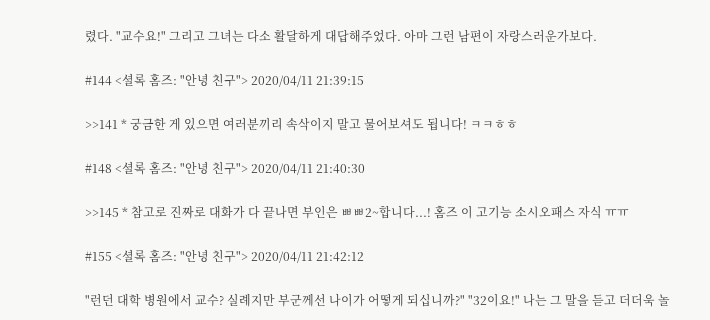렸다. "교수요!" 그리고 그녀는 다소 활달하게 대답해주었다. 아마 그런 남편이 자랑스러운가보다.

#144 <셜록 홈즈: "안녕 친구"> 2020/04/11 21:39:15

>>141 * 궁금한 게 있으면 여러분끼리 속삭이지 말고 물어보셔도 됩니다! ㅋㅋㅎㅎ

#148 <셜록 홈즈: "안녕 친구"> 2020/04/11 21:40:30

>>145 * 참고로 진짜로 대화가 다 끝나면 부인은 ㅃㅃ2~합니다...! 홈즈 이 고기능 소시오패스 자식 ㅠㅠ

#155 <셜록 홈즈: "안녕 친구"> 2020/04/11 21:42:12

"런던 대학 병원에서 교수? 실례지만 부군께선 나이가 어떻게 되십니까?" "32이요!" 나는 그 말을 듣고 더더욱 놀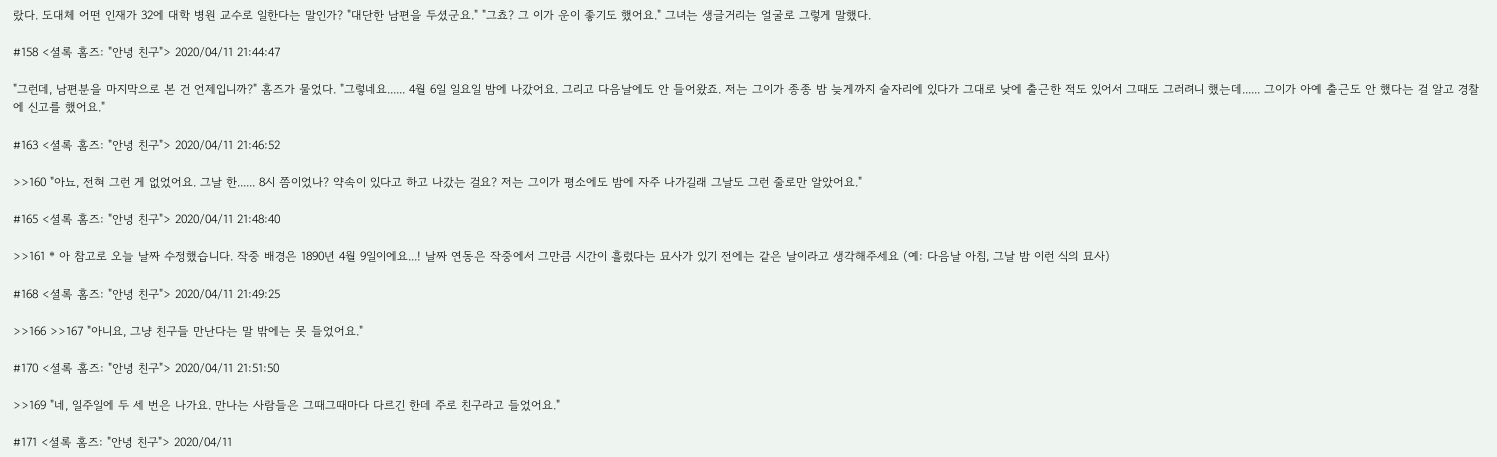랐다. 도대체 어떤 인재가 32에 대학 병원 교수로 일한다는 말인가? "대단한 남편을 두셨군요." "그쵸? 그 이가 운이 좋기도 했어요." 그녀는 생글거리는 얼굴로 그렇게 말했다.

#158 <셜록 홈즈: "안녕 친구"> 2020/04/11 21:44:47

"그런데, 남편분을 마지막으로 본 건 언제입니까?" 홈즈가 물었다. "그렇네요...... 4월 6일 일요일 밤에 나갔어요. 그리고 다음날에도 안 들어왔죠. 저는 그이가 종종 밤 늦게까지 술자리에 있다가 그대로 낮에 출근한 적도 있어서 그때도 그러려니 했는데...... 그이가 아예 출근도 안 했다는 걸 알고 경찰에 신고를 했어요."

#163 <셜록 홈즈: "안녕 친구"> 2020/04/11 21:46:52

>>160 "아뇨, 전혀 그런 게 없었어요. 그날 한...... 8시 쯤이었나? 약속이 있다고 하고 나갔는 걸요? 저는 그이가 평소에도 밤에 자주 나가길래 그날도 그런 줄로만 알았어요."

#165 <셜록 홈즈: "안녕 친구"> 2020/04/11 21:48:40

>>161 * 아 참고로 오늘 날짜 수정했습니다. 작중 배경은 1890년 4월 9일이에요...! 날짜 연동은 작중에서 그만큼 시간이 흘렀다는 묘사가 있기 전에는 같은 날이라고 생각해주세요 (예: 다음날 아침, 그날 밤 이런 식의 묘사)

#168 <셜록 홈즈: "안녕 친구"> 2020/04/11 21:49:25

>>166 >>167 "아니요, 그냥 친구들 만난다는 말 밖에는 못 들었어요."

#170 <셜록 홈즈: "안녕 친구"> 2020/04/11 21:51:50

>>169 "네, 일주일에 두 세 번은 나가요. 만나는 사람들은 그때그때마다 다르긴 한데 주로 친구라고 들었어요."

#171 <셜록 홈즈: "안녕 친구"> 2020/04/11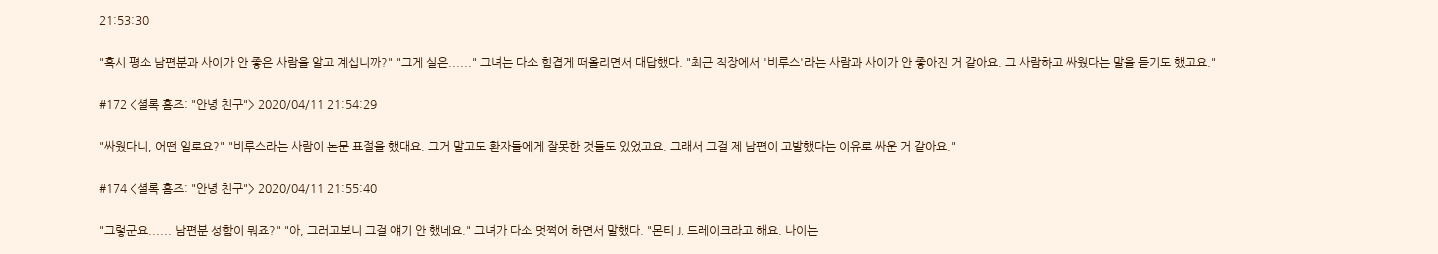21:53:30

"혹시 평소 남편분과 사이가 안 좋은 사람을 알고 계십니까?" "그게 실은......" 그녀는 다소 힘겹게 떠올리면서 대답했다. "최근 직장에서 '비루스'라는 사람과 사이가 안 좋아진 거 같아요. 그 사람하고 싸웠다는 말을 듣기도 했고요."

#172 <셜록 홈즈: "안녕 친구"> 2020/04/11 21:54:29

"싸웠다니, 어떤 일로요?" "비루스라는 사람이 논문 표절을 했대요. 그거 말고도 환자들에게 잘못한 것들도 있었고요. 그래서 그걸 제 남편이 고발했다는 이유로 싸운 거 같아요."

#174 <셜록 홈즈: "안녕 친구"> 2020/04/11 21:55:40

"그렇군요...... 남편분 성함이 뭐죠?" "아, 그러고보니 그걸 얘기 안 했네요." 그녀가 다소 멋쩍어 하면서 말했다. "몬티 J. 드레이크라고 해요. 나이는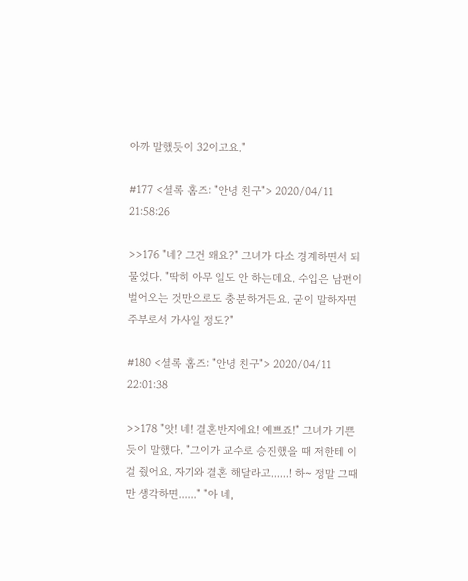아까 말했듯이 32이고요."

#177 <셜록 홈즈: "안녕 친구"> 2020/04/11 21:58:26

>>176 "네? 그건 왜요?" 그녀가 다소 경계하면서 되물었다. "딱히 아무 일도 안 하는데요. 수입은 남편이 벌어오는 것만으로도 충분하거든요. 굳이 말하자면 주부로서 가사일 정도?"

#180 <셜록 홈즈: "안녕 친구"> 2020/04/11 22:01:38

>>178 "앗! 네! 결혼반지에요! 예쁘죠!" 그녀가 기쁜 듯이 말했다. "그이가 교수로 승진했을 때 저한테 이걸 줬어요. 자기와 결혼 해달라고......! 하~ 정말 그때만 생각하면......" "아 네,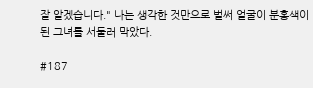잘 알겠습니다." 나는 생각한 것만으로 벌써 얼굴이 분홍색이 된 그녀를 서둘러 막았다.

#187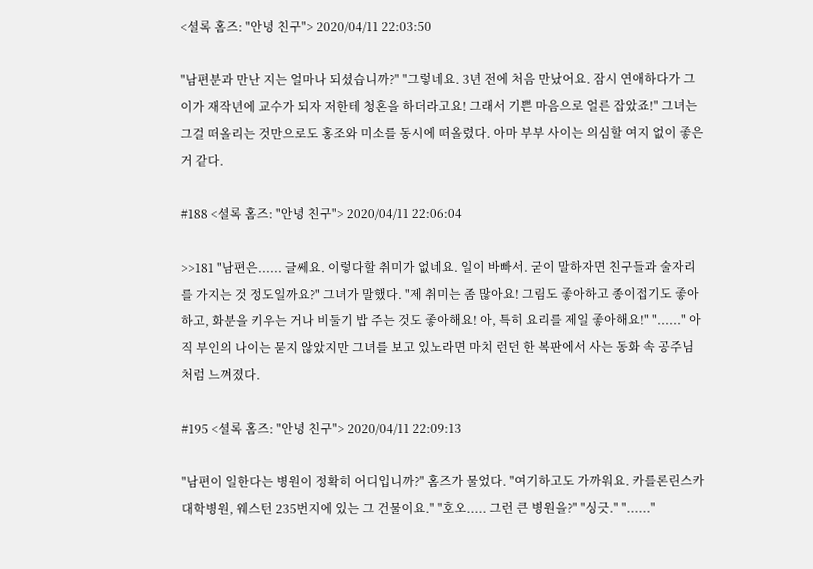<셜록 홈즈: "안녕 친구"> 2020/04/11 22:03:50

"남편분과 만난 지는 얼마나 되셨습니까?" "그렇네요. 3년 전에 처음 만났어요. 잠시 연애하다가 그이가 재작년에 교수가 되자 저한테 청혼을 하더라고요! 그래서 기쁜 마음으로 얼른 잡았죠!" 그녀는 그걸 떠올리는 것만으로도 홍조와 미소를 동시에 떠올렸다. 아마 부부 사이는 의심할 여지 없이 좋은 거 같다.

#188 <셜록 홈즈: "안녕 친구"> 2020/04/11 22:06:04

>>181 "남편은...... 글쎄요. 이렇다할 취미가 없네요. 일이 바빠서. 굳이 말하자면 친구들과 술자리를 가지는 것 정도일까요?" 그녀가 말했다. "제 취미는 좀 많아요! 그림도 좋아하고 종이접기도 좋아하고, 화분을 키우는 거나 비둘기 밥 주는 것도 좋아해요! 아, 특히 요리를 제일 좋아해요!" "......" 아직 부인의 나이는 묻지 않았지만 그녀를 보고 있노라면 마치 런던 한 복판에서 사는 동화 속 공주님처럼 느껴졌다.

#195 <셜록 홈즈: "안녕 친구"> 2020/04/11 22:09:13

"남편이 일한다는 병원이 정확히 어디입니까?" 홈즈가 물었다. "여기하고도 가까워요. 카를론린스카 대학병원, 웨스턴 235번지에 있는 그 건물이요." "호오..... 그런 큰 병원을?" "싱긋." "......"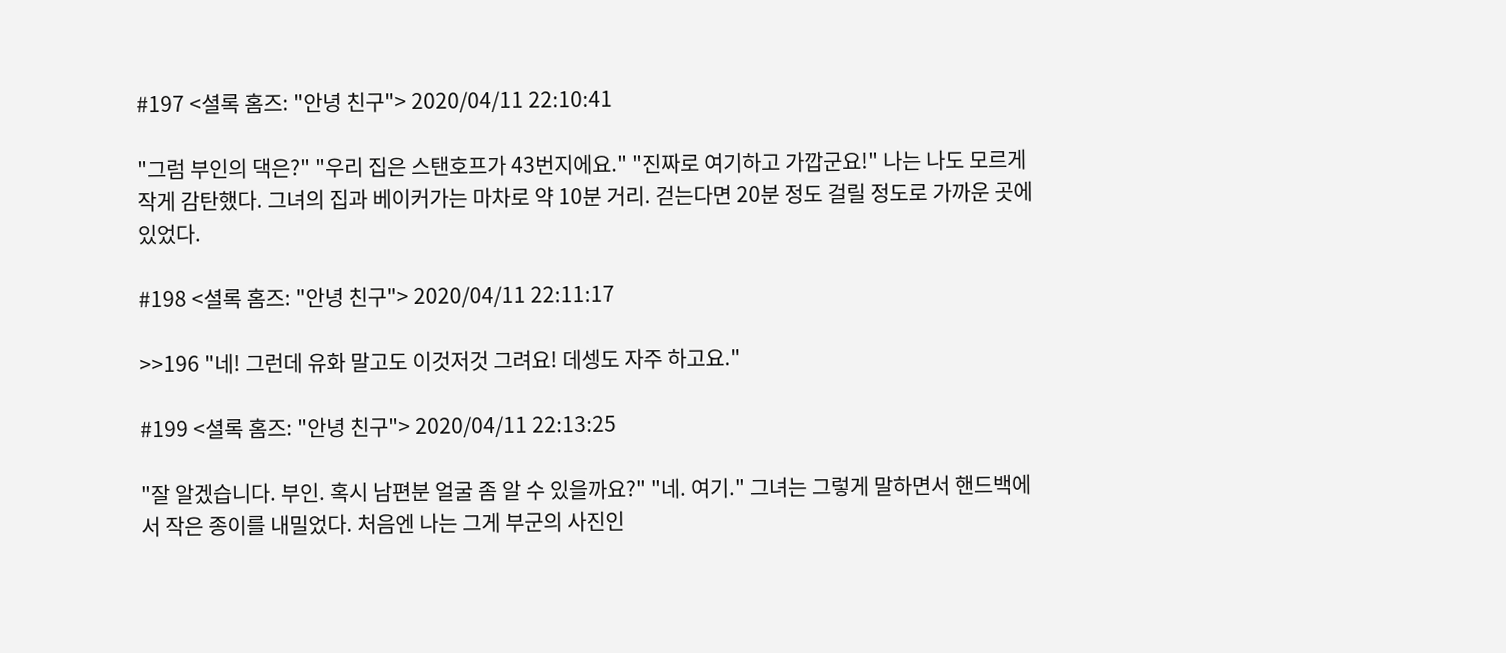#197 <셜록 홈즈: "안녕 친구"> 2020/04/11 22:10:41

"그럼 부인의 댁은?" "우리 집은 스탠호프가 43번지에요." "진짜로 여기하고 가깝군요!" 나는 나도 모르게 작게 감탄했다. 그녀의 집과 베이커가는 마차로 약 10분 거리. 걷는다면 20분 정도 걸릴 정도로 가까운 곳에 있었다.

#198 <셜록 홈즈: "안녕 친구"> 2020/04/11 22:11:17

>>196 "네! 그런데 유화 말고도 이것저것 그려요! 데셍도 자주 하고요."

#199 <셜록 홈즈: "안녕 친구"> 2020/04/11 22:13:25

"잘 알겠습니다. 부인. 혹시 남편분 얼굴 좀 알 수 있을까요?" "네. 여기." 그녀는 그렇게 말하면서 핸드백에서 작은 종이를 내밀었다. 처음엔 나는 그게 부군의 사진인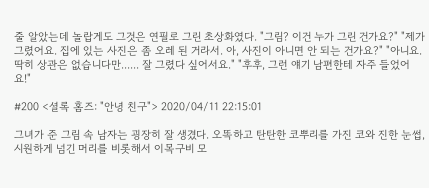줄 알았는데 놀랍게도 그것은 연필로 그린 초상화였다. "그림? 이건 누가 그린 건가요?" "제가 그렸어요. 집에 있는 사진은 좀 오레 된 거라서. 아, 사진이 아니면 안 되는 건가요?" "아니요. 딱히 상관은 없습니다만...... 잘 그렸다 싶어서요." "후후, 그런 얘기 남편한테 자주 들었어요!"

#200 <셜록 홈즈: "안녕 친구"> 2020/04/11 22:15:01

그녀가 준 그림 속 남자는 굉장히 잘 생겼다. 오똑하고 탄탄한 코뿌리를 가진 코와 진한 눈썹, 시원하게 넘긴 머리를 비롯해서 이목구비 모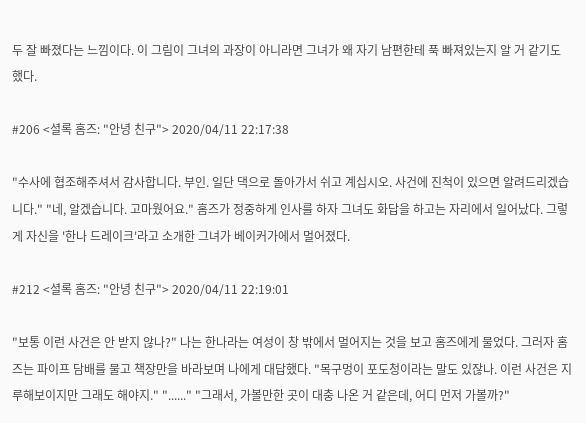두 잘 빠졌다는 느낌이다. 이 그림이 그녀의 과장이 아니라면 그녀가 왜 자기 남편한테 푹 빠져있는지 알 거 같기도 했다.

#206 <셜록 홈즈: "안녕 친구"> 2020/04/11 22:17:38

"수사에 협조해주셔서 감사합니다. 부인. 일단 댁으로 돌아가서 쉬고 계십시오. 사건에 진척이 있으면 알려드리겠습니다." "네, 알겠습니다. 고마웠어요." 홈즈가 정중하게 인사를 하자 그녀도 화답을 하고는 자리에서 일어났다. 그렇게 자신을 '한나 드레이크'라고 소개한 그녀가 베이커가에서 멀어졌다.

#212 <셜록 홈즈: "안녕 친구"> 2020/04/11 22:19:01

"보통 이런 사건은 안 받지 않나?" 나는 한나라는 여성이 창 밖에서 멀어지는 것을 보고 홈즈에게 물었다. 그러자 홈즈는 파이프 담배를 물고 책장만을 바라보며 나에게 대답했다. "목구멍이 포도청이라는 말도 있잖나. 이런 사건은 지루해보이지만 그래도 해야지." "......" "그래서, 가볼만한 곳이 대충 나온 거 같은데, 어디 먼저 가볼까?"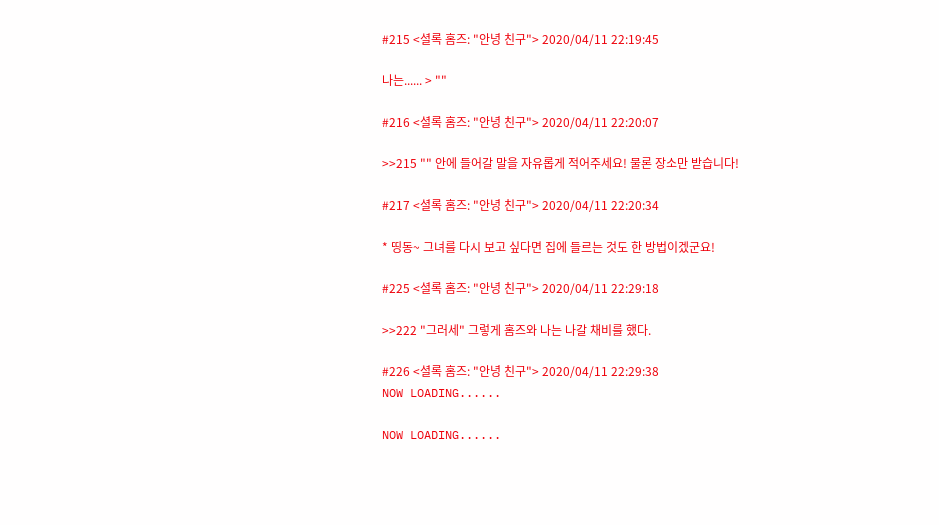#215 <셜록 홈즈: "안녕 친구"> 2020/04/11 22:19:45

나는...... > ""

#216 <셜록 홈즈: "안녕 친구"> 2020/04/11 22:20:07

>>215 "" 안에 들어갈 말을 자유롭게 적어주세요! 물론 장소만 받습니다!

#217 <셜록 홈즈: "안녕 친구"> 2020/04/11 22:20:34

* 띵동~ 그녀를 다시 보고 싶다면 집에 들르는 것도 한 방법이겠군요!

#225 <셜록 홈즈: "안녕 친구"> 2020/04/11 22:29:18

>>222 "그러세" 그렇게 홈즈와 나는 나갈 채비를 했다.

#226 <셜록 홈즈: "안녕 친구"> 2020/04/11 22:29:38
NOW LOADING......

NOW LOADING......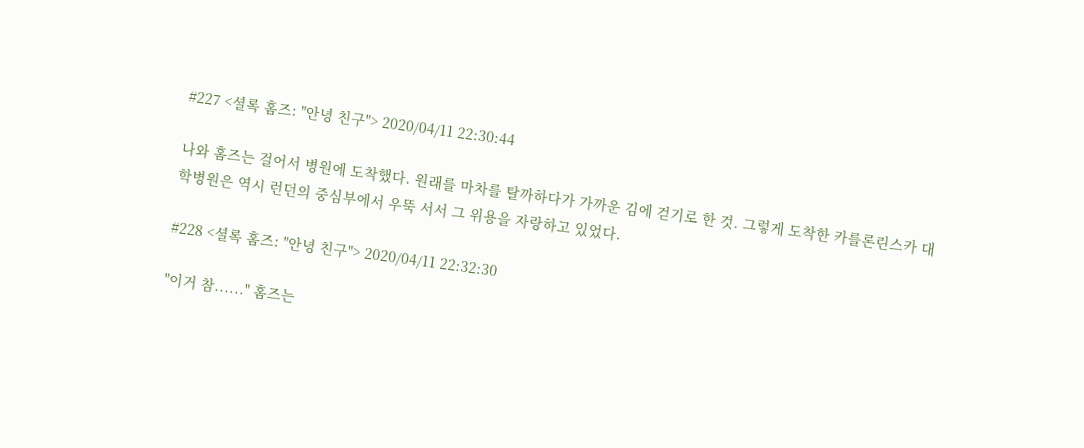#227 <셜록 홈즈: "안녕 친구"> 2020/04/11 22:30:44

나와 홈즈는 걸어서 병원에 도착했다. 원래를 마차를 탈까하다가 가까운 김에 걷기로 한 것. 그렇게 도착한 카를론린스카 대학병원은 역시 런던의 중심부에서 우뚝 서서 그 위용을 자랑하고 있었다.

#228 <셜록 홈즈: "안녕 친구"> 2020/04/11 22:32:30

"이거 참......" 홈즈는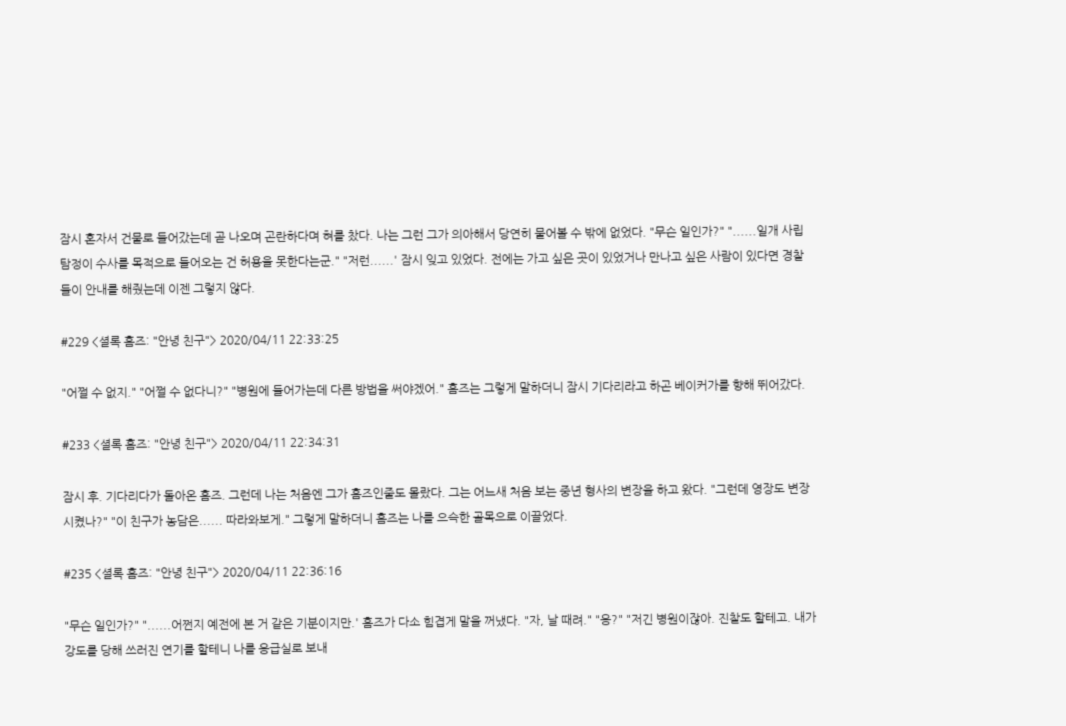잠시 혼자서 건물로 들어갔는데 곧 나오며 곤란하다며 혀를 찼다. 나는 그런 그가 의아해서 당연히 물어볼 수 밖에 없었다. "무슨 일인가?" "......일개 사립 탐정이 수사를 목적으로 들어오는 건 허용을 못한다는군." "저런......' 잠시 잊고 있었다. 전에는 가고 싶은 곳이 있었거나 만나고 싶은 사람이 있다면 경찰들이 안내를 해줬는데 이젠 그렇지 않다.

#229 <셜록 홈즈: "안녕 친구"> 2020/04/11 22:33:25

"어쩔 수 없지." "어쩔 수 없다니?" "병원에 들어가는데 다른 방법을 써야겠어." 홈즈는 그렇게 말하더니 잠시 기다리라고 하곤 베이커가를 향해 뛰어갔다.

#233 <셜록 홈즈: "안녕 친구"> 2020/04/11 22:34:31

잠시 후. 기다리다가 돌아온 홈즈. 그런데 나는 처음엔 그가 홈즈인줄도 몰랐다. 그는 어느새 처음 보는 중년 형사의 변장을 하고 왔다. "그런데 영장도 변장시켰나?" "이 친구가 농담은...... 따라와보게." 그렇게 말하더니 홈즈는 나를 으슥한 골목으로 이끌었다.

#235 <셜록 홈즈: "안녕 친구"> 2020/04/11 22:36:16

"무슨 일인가?" "......어쩐지 예전에 본 거 같은 기분이지만.' 홈즈가 다소 힘겹게 말을 꺼냈다. "자, 날 때려." "응?" "저긴 병원이잖아. 진찰도 할테고. 내가 강도를 당해 쓰러진 연기를 할테니 나를 응급실로 보내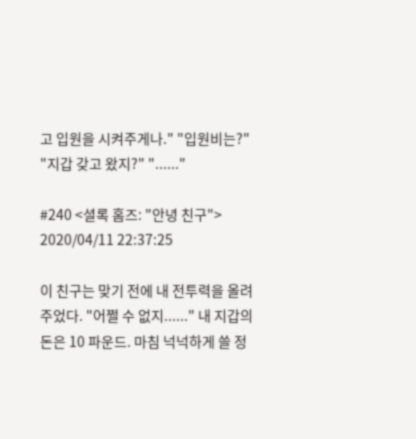고 입원을 시켜주게나." "입원비는?" "지갑 갖고 왔지?" "......"

#240 <셜록 홈즈: "안녕 친구"> 2020/04/11 22:37:25

이 친구는 맞기 전에 내 전투력을 올려주었다. "어쩔 수 없지......" 내 지갑의 돈은 10 파운드. 마침 넉넉하게 쓸 정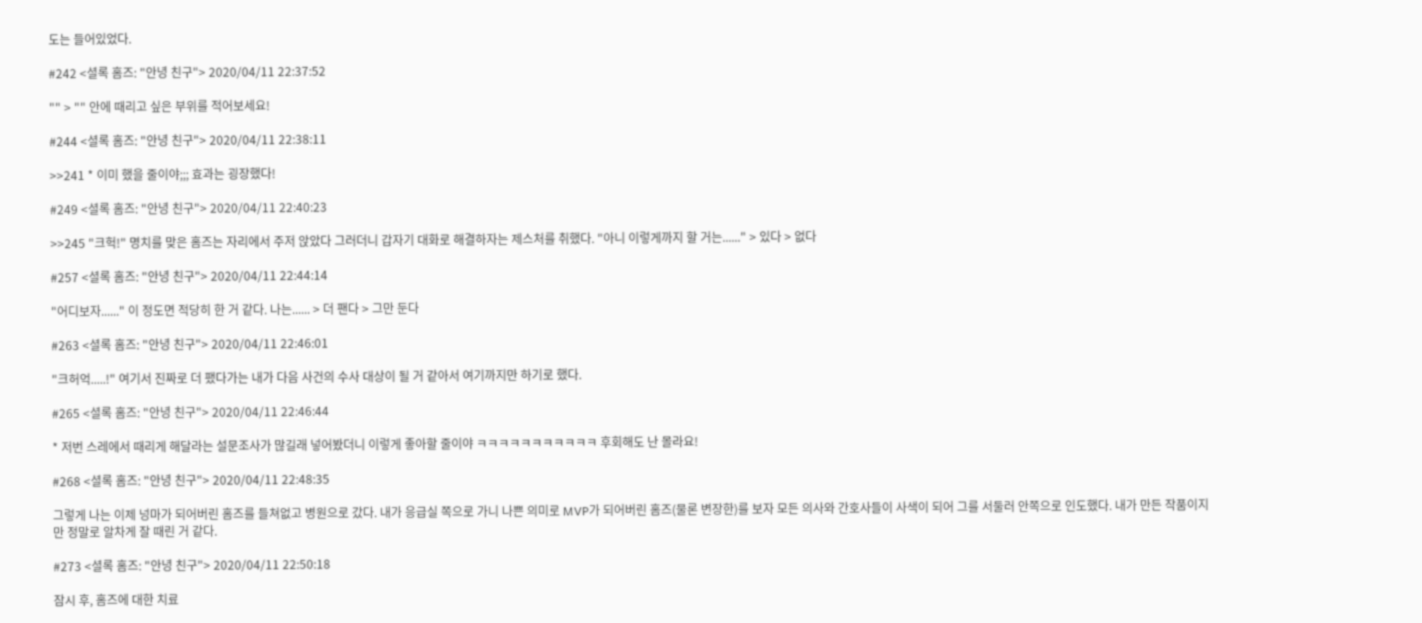도는 들어있었다.

#242 <셜록 홈즈: "안녕 친구"> 2020/04/11 22:37:52

"" > "" 안에 때리고 싶은 부위를 적어보세요!

#244 <셜록 홈즈: "안녕 친구"> 2020/04/11 22:38:11

>>241 * 이미 했을 줄이야;;; 효과는 굉장했다!

#249 <셜록 홈즈: "안녕 친구"> 2020/04/11 22:40:23

>>245 "크헉!" 명치를 맞은 홈즈는 자리에서 주저 앉았다 그러더니 갑자기 대화로 해결하자는 제스처를 취했다. "아니 이렇게까지 할 거는......" > 있다 > 없다

#257 <셜록 홈즈: "안녕 친구"> 2020/04/11 22:44:14

"어디보자......" 이 정도면 적당히 한 거 같다. 나는...... > 더 팬다 > 그만 둔다

#263 <셜록 홈즈: "안녕 친구"> 2020/04/11 22:46:01

"크허억.....!" 여기서 진짜로 더 팼다가는 내가 다음 사건의 수사 대상이 될 거 같아서 여기까지만 하기로 했다.

#265 <셜록 홈즈: "안녕 친구"> 2020/04/11 22:46:44

* 저번 스레에서 때리게 해달라는 설문조사가 많길래 넣어봤더니 이렇게 좋아할 줄이야 ㅋㅋㅋㅋㅋㅋㅋㅋㅋㅋㅋ 후회해도 난 몰라요!

#268 <셜록 홈즈: "안녕 친구"> 2020/04/11 22:48:35

그렇게 나는 이제 넝마가 되어버린 홈즈를 들쳐없고 병원으로 갔다. 내가 응급실 쪽으로 가니 나쁜 의미로 MVP가 되어버린 홈즈(물론 변장한)를 보자 모든 의사와 간호사들이 사색이 되어 그를 서둘러 안쪽으로 인도했다. 내가 만든 작품이지만 정말로 알차게 잘 때린 거 같다.

#273 <셜록 홈즈: "안녕 친구"> 2020/04/11 22:50:18

잠시 후, 홈즈에 대한 치료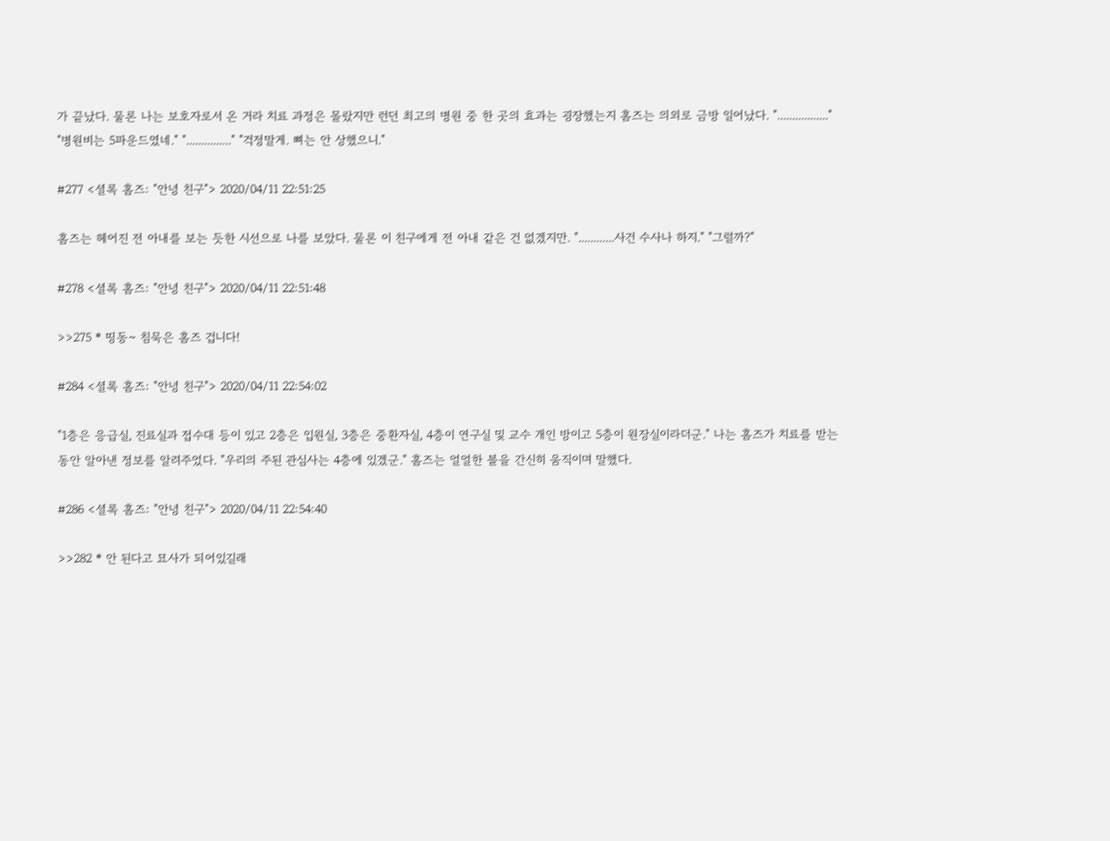가 끝났다. 물론 나는 보호자로서 온 거라 치료 과정은 몰랐지만 런던 최고의 병원 중 한 곳의 효과는 굉장했는지 홈즈는 의외로 금방 일어났다. "................." "병원비는 5파운드였네." "..............." "걱정말게. 뼈는 안 상했으니."

#277 <셜록 홈즈: "안녕 친구"> 2020/04/11 22:51:25

홈즈는 헤어진 전 아내를 보는 듯한 시선으로 나를 보았다. 물론 이 친구에게 전 아내 같은 건 없겠지만. "............사건 수사나 하지." "그럴까?"

#278 <셜록 홈즈: "안녕 친구"> 2020/04/11 22:51:48

>>275 * 띵동~ 침묵은 홈즈 겁니다!

#284 <셜록 홈즈: "안녕 친구"> 2020/04/11 22:54:02

"1층은 응급실, 진료실과 접수대 등이 있고 2층은 입원실, 3층은 중환자실, 4층이 연구실 및 교수 개인 방이고 5층이 원장실이라더군." 나는 홈즈가 치료를 받는 동안 알아낸 정보를 알려주었다. "우리의 주된 관심사는 4층에 있겠군." 홈즈는 얼얼한 볼을 간신히 움직이며 말했다.

#286 <셜록 홈즈: "안녕 친구"> 2020/04/11 22:54:40

>>282 * 안 된다고 묘사가 되어있길래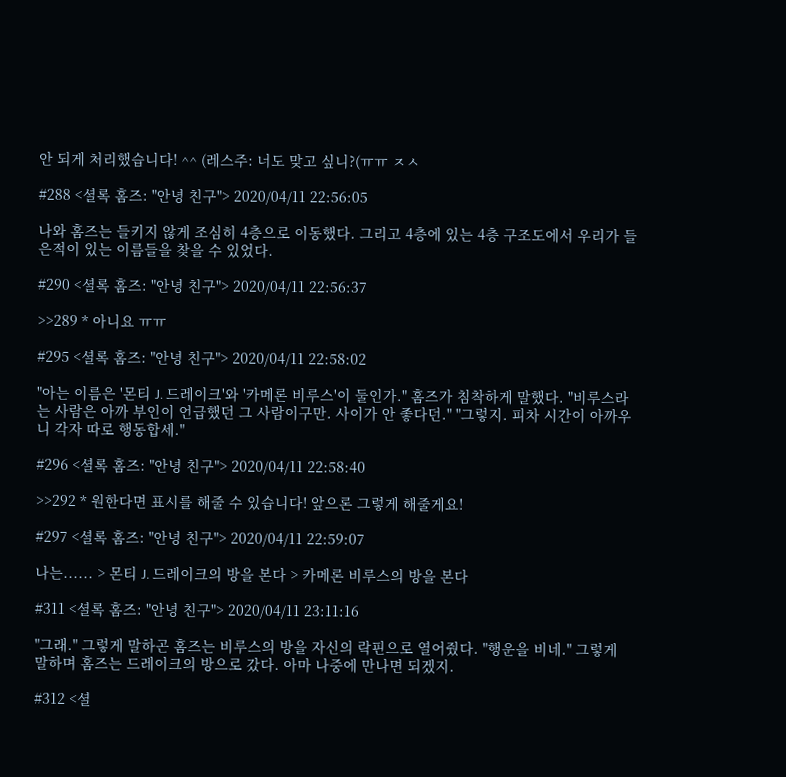안 되게 처리했습니다! ^^ (레스주: 너도 맞고 싶니?(ㅠㅠ ㅈㅅ

#288 <셜록 홈즈: "안녕 친구"> 2020/04/11 22:56:05

나와 홈즈는 들키지 않게 조심히 4층으로 이동했다. 그리고 4층에 있는 4층 구조도에서 우리가 들은적이 있는 이름들을 찾을 수 있었다.

#290 <셜록 홈즈: "안녕 친구"> 2020/04/11 22:56:37

>>289 * 아니요 ㅠㅠ

#295 <셜록 홈즈: "안녕 친구"> 2020/04/11 22:58:02

"아는 이름은 '몬티 J. 드레이크'와 '카메론 비루스'이 둘인가." 홈즈가 침착하게 말했다. "비루스라는 사람은 아까 부인이 언급했던 그 사람이구만. 사이가 안 좋다던." "그렇지. 피차 시간이 아까우니 각자 따로 행동합세."

#296 <셜록 홈즈: "안녕 친구"> 2020/04/11 22:58:40

>>292 * 원한다면 표시를 해줄 수 있습니다! 앞으론 그렇게 해줄게요!

#297 <셜록 홈즈: "안녕 친구"> 2020/04/11 22:59:07

나는...... > 몬티 J. 드레이크의 방을 본다 > 카메론 비루스의 방을 본다

#311 <셜록 홈즈: "안녕 친구"> 2020/04/11 23:11:16

"그래." 그렇게 말하곤 홈즈는 비루스의 방을 자신의 락핀으로 열어줬다. "행운을 비네." 그렇게 말하며 홈즈는 드레이크의 방으로 갔다. 아마 나중에 만나면 되겠지.

#312 <셜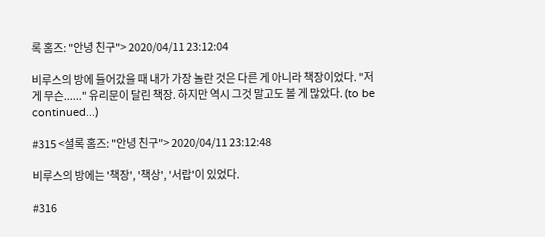록 홈즈: "안녕 친구"> 2020/04/11 23:12:04

비루스의 방에 들어갔을 때 내가 가장 놀란 것은 다른 게 아니라 책장이었다. "저게 무슨......" 유리문이 달린 책장. 하지만 역시 그것 말고도 볼 게 많았다. (to be continued...)

#315 <셜록 홈즈: "안녕 친구"> 2020/04/11 23:12:48

비루스의 방에는 '책장', '책상', '서랍'이 있었다.

#316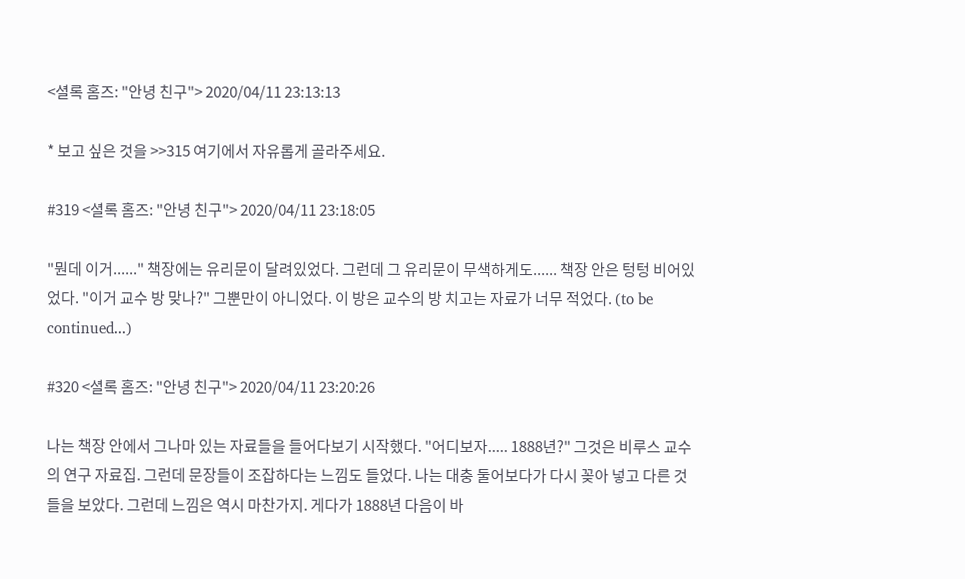<셜록 홈즈: "안녕 친구"> 2020/04/11 23:13:13

* 보고 싶은 것을 >>315 여기에서 자유롭게 골라주세요.

#319 <셜록 홈즈: "안녕 친구"> 2020/04/11 23:18:05

"뭔데 이거......" 책장에는 유리문이 달려있었다. 그런데 그 유리문이 무색하게도...... 책장 안은 텅텅 비어있었다. "이거 교수 방 맞나?" 그뿐만이 아니었다. 이 방은 교수의 방 치고는 자료가 너무 적었다. (to be continued...)

#320 <셜록 홈즈: "안녕 친구"> 2020/04/11 23:20:26

나는 책장 안에서 그나마 있는 자료들을 들어다보기 시작했다. "어디보자..... 1888년?" 그것은 비루스 교수의 연구 자료집. 그런데 문장들이 조잡하다는 느낌도 들었다. 나는 대충 둘어보다가 다시 꽂아 넣고 다른 것들을 보았다. 그런데 느낌은 역시 마찬가지. 게다가 1888년 다음이 바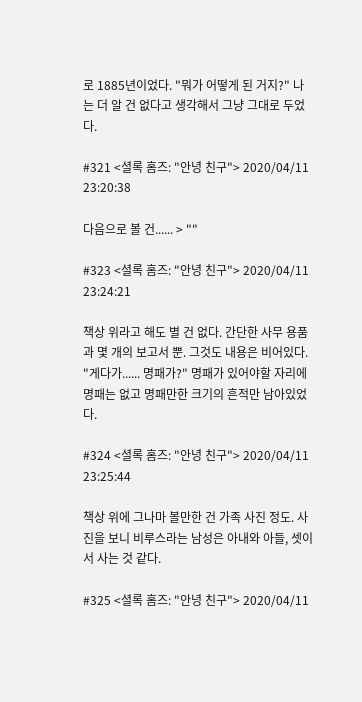로 1885년이었다. "뭐가 어떻게 된 거지?" 나는 더 알 건 없다고 생각해서 그냥 그대로 두었다.

#321 <셜록 홈즈: "안녕 친구"> 2020/04/11 23:20:38

다음으로 볼 건...... > ""

#323 <셜록 홈즈: "안녕 친구"> 2020/04/11 23:24:21

책상 위라고 해도 별 건 없다. 간단한 사무 용품과 몇 개의 보고서 뿐. 그것도 내용은 비어있다. "게다가...... 명패가?" 명패가 있어야할 자리에 명패는 없고 명패만한 크기의 흔적만 남아있었다.

#324 <셜록 홈즈: "안녕 친구"> 2020/04/11 23:25:44

책상 위에 그나마 볼만한 건 가족 사진 정도. 사진을 보니 비루스라는 남성은 아내와 아들, 셋이서 사는 것 같다.

#325 <셜록 홈즈: "안녕 친구"> 2020/04/11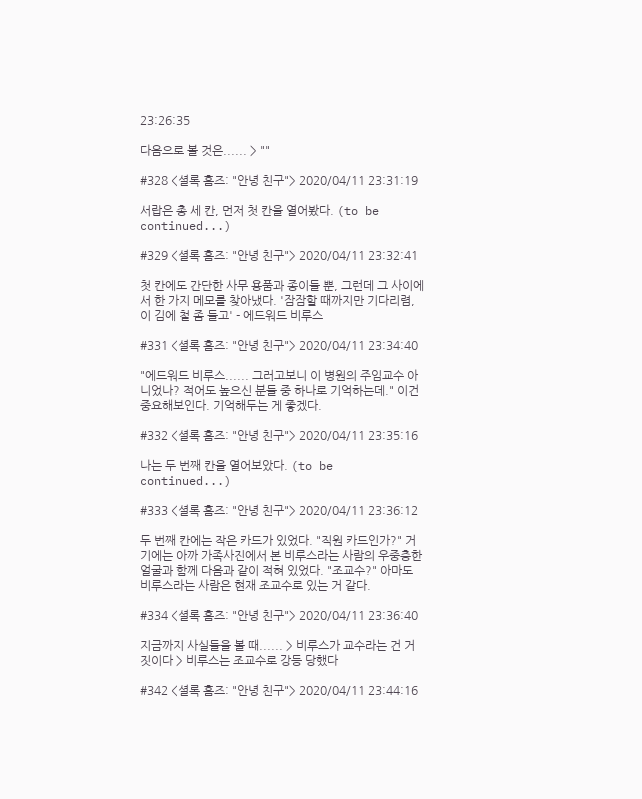23:26:35

다음으로 볼 것은...... > ""

#328 <셜록 홈즈: "안녕 친구"> 2020/04/11 23:31:19

서랍은 총 세 칸, 먼저 첫 칸을 열어봤다. (to be continued...)

#329 <셜록 홈즈: "안녕 친구"> 2020/04/11 23:32:41

첫 칸에도 간단한 사무 용품과 종이들 뿐, 그런데 그 사이에서 한 가지 메모를 찾아냈다. '잠잠할 때까지만 기다리렴, 이 김에 철 좀 들고' - 에드워드 비루스

#331 <셜록 홈즈: "안녕 친구"> 2020/04/11 23:34:40

"에드워드 비루스...... 그러고보니 이 병원의 주임교수 아니었나? 적어도 높으신 분들 중 하나로 기억하는데." 이건 중요해보인다. 기억해두는 게 좋겠다.

#332 <셜록 홈즈: "안녕 친구"> 2020/04/11 23:35:16

나는 두 번째 칸을 열어보았다. (to be continued...)

#333 <셜록 홈즈: "안녕 친구"> 2020/04/11 23:36:12

두 번째 칸에는 작은 카드가 있었다. "직원 카드인가?" 거기에는 아까 가족사진에서 본 비루스라는 사람의 우중충한 얼굴과 함께 다음과 같이 적혀 있었다. "조교수?" 아마도 비루스라는 사람은 현재 조교수로 있는 거 같다.

#334 <셜록 홈즈: "안녕 친구"> 2020/04/11 23:36:40

지금까지 사실들을 볼 때...... > 비루스가 교수라는 건 거짓이다 > 비루스는 조교수로 강등 당했다

#342 <셜록 홈즈: "안녕 친구"> 2020/04/11 23:44:16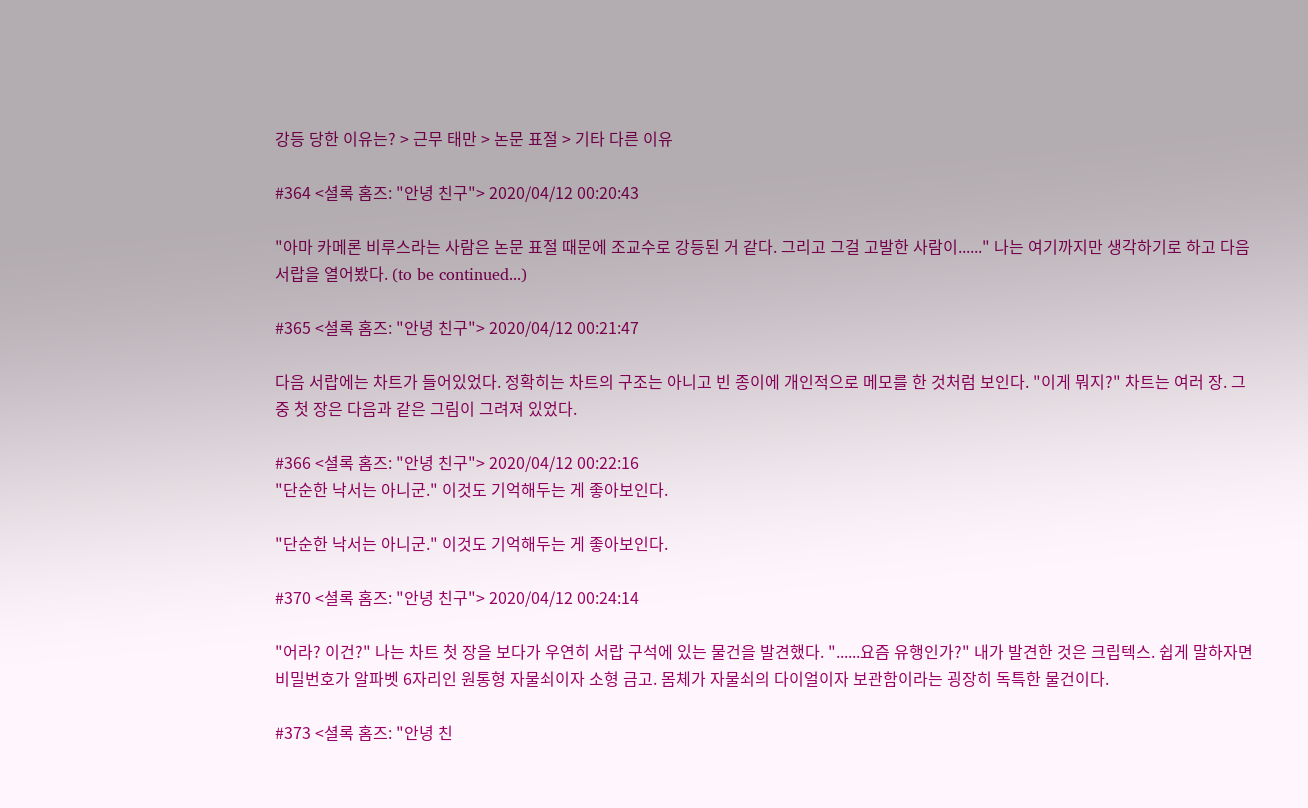강등 당한 이유는? > 근무 태만 > 논문 표절 > 기타 다른 이유

#364 <셜록 홈즈: "안녕 친구"> 2020/04/12 00:20:43

"아마 카메론 비루스라는 사람은 논문 표절 때문에 조교수로 강등된 거 같다. 그리고 그걸 고발한 사람이......" 나는 여기까지만 생각하기로 하고 다음 서랍을 열어봤다. (to be continued...)

#365 <셜록 홈즈: "안녕 친구"> 2020/04/12 00:21:47

다음 서랍에는 차트가 들어있었다. 정확히는 차트의 구조는 아니고 빈 종이에 개인적으로 메모를 한 것처럼 보인다. "이게 뭐지?" 차트는 여러 장. 그중 첫 장은 다음과 같은 그림이 그려져 있었다.

#366 <셜록 홈즈: "안녕 친구"> 2020/04/12 00:22:16
"단순한 낙서는 아니군." 이것도 기억해두는 게 좋아보인다.

"단순한 낙서는 아니군." 이것도 기억해두는 게 좋아보인다.

#370 <셜록 홈즈: "안녕 친구"> 2020/04/12 00:24:14

"어라? 이건?" 나는 차트 첫 장을 보다가 우연히 서랍 구석에 있는 물건을 발견했다. "......요즘 유행인가?" 내가 발견한 것은 크립텍스. 쉽게 말하자면 비밀번호가 알파벳 6자리인 원통형 자물쇠이자 소형 금고. 몸체가 자물쇠의 다이얼이자 보관함이라는 굉장히 독특한 물건이다.

#373 <셜록 홈즈: "안녕 친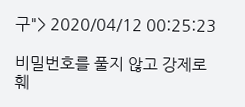구"> 2020/04/12 00:25:23

비밀번호를 풀지 않고 강제로 훼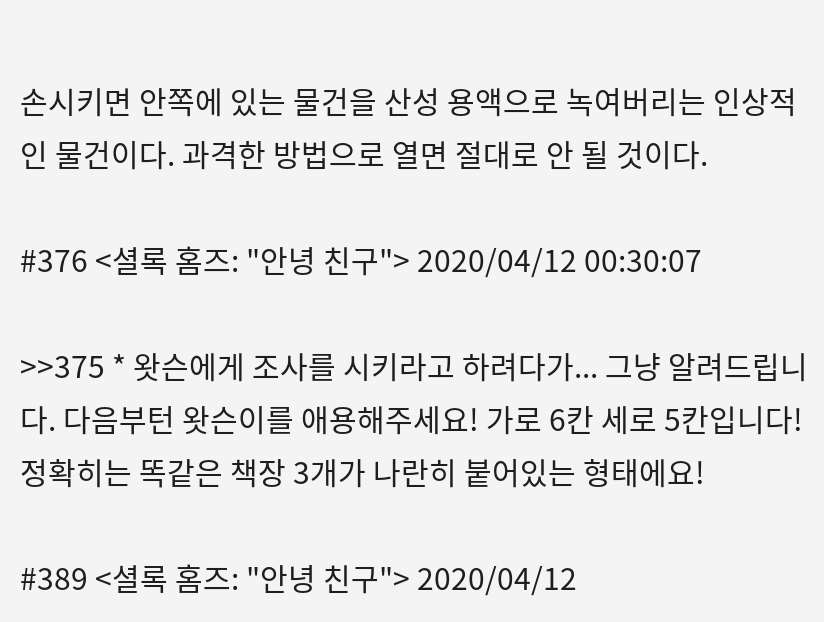손시키면 안쪽에 있는 물건을 산성 용액으로 녹여버리는 인상적인 물건이다. 과격한 방법으로 열면 절대로 안 될 것이다.

#376 <셜록 홈즈: "안녕 친구"> 2020/04/12 00:30:07

>>375 * 왓슨에게 조사를 시키라고 하려다가... 그냥 알려드립니다. 다음부턴 왓슨이를 애용해주세요! 가로 6칸 세로 5칸입니다! 정확히는 똑같은 책장 3개가 나란히 붙어있는 형태에요!

#389 <셜록 홈즈: "안녕 친구"> 2020/04/12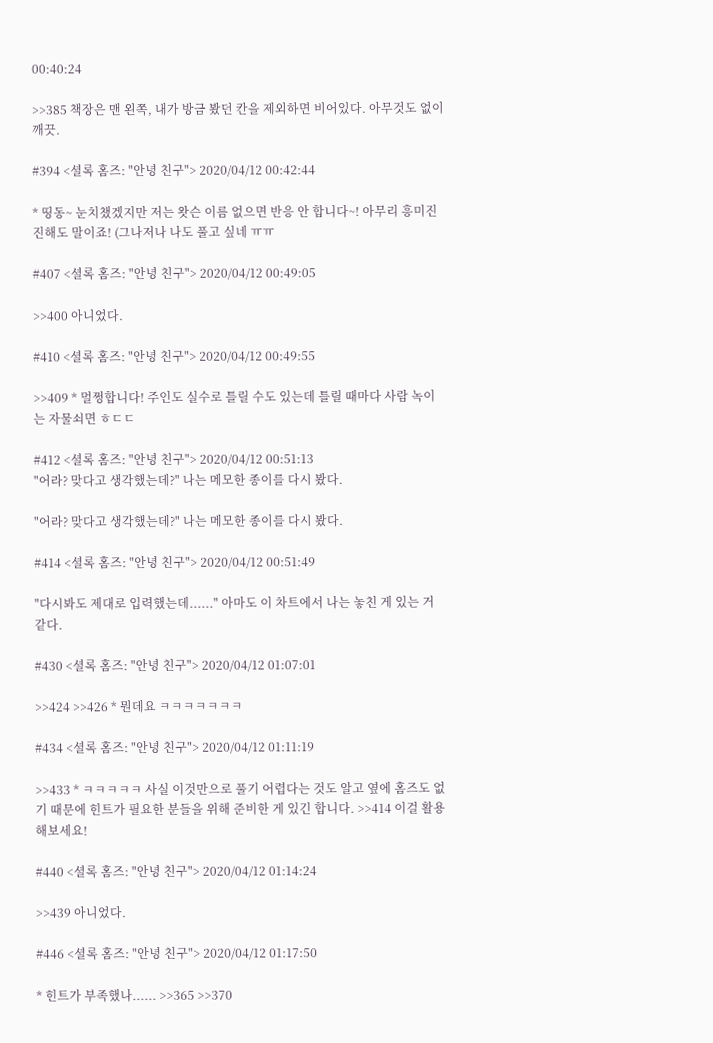00:40:24

>>385 책장은 맨 왼쪽, 내가 방금 봤던 칸을 제외하면 비어있다. 아무것도 없이 깨끗.

#394 <셜록 홈즈: "안녕 친구"> 2020/04/12 00:42:44

* 띵동~ 눈치챘겠지만 저는 왓슨 이름 없으면 반응 안 합니다~! 아무리 흥미진진해도 말이죠! (그나저나 나도 풀고 싶네 ㅠㅠ

#407 <셜록 홈즈: "안녕 친구"> 2020/04/12 00:49:05

>>400 아니었다.

#410 <셜록 홈즈: "안녕 친구"> 2020/04/12 00:49:55

>>409 * 멀쩡합니다! 주인도 실수로 틀릴 수도 있는데 틀릴 때마다 사람 녹이는 자물쇠면 ㅎㄷㄷ

#412 <셜록 홈즈: "안녕 친구"> 2020/04/12 00:51:13
"어라? 맞다고 생각했는데?" 나는 메모한 종이를 다시 봤다.

"어라? 맞다고 생각했는데?" 나는 메모한 종이를 다시 봤다.

#414 <셜록 홈즈: "안녕 친구"> 2020/04/12 00:51:49

"다시봐도 제대로 입력했는데......" 아마도 이 차트에서 나는 놓친 게 있는 거 같다.

#430 <셜록 홈즈: "안녕 친구"> 2020/04/12 01:07:01

>>424 >>426 * 뭔데요 ㅋㅋㅋㅋㅋㅋㅋ

#434 <셜록 홈즈: "안녕 친구"> 2020/04/12 01:11:19

>>433 * ㅋㅋㅋㅋㅋ 사실 이것만으로 풀기 어렵다는 것도 알고 옆에 홈즈도 없기 때문에 힌트가 필요한 분들을 위해 준비한 게 있긴 합니다. >>414 이걸 활용해보세요!

#440 <셜록 홈즈: "안녕 친구"> 2020/04/12 01:14:24

>>439 아니었다.

#446 <셜록 홈즈: "안녕 친구"> 2020/04/12 01:17:50

* 힌트가 부족했나...... >>365 >>370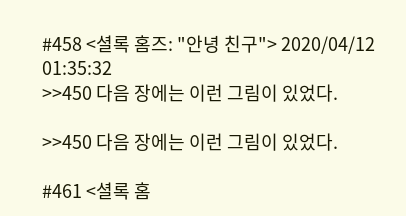#458 <셜록 홈즈: "안녕 친구"> 2020/04/12 01:35:32
>>450 다음 장에는 이런 그림이 있었다.

>>450 다음 장에는 이런 그림이 있었다.

#461 <셜록 홈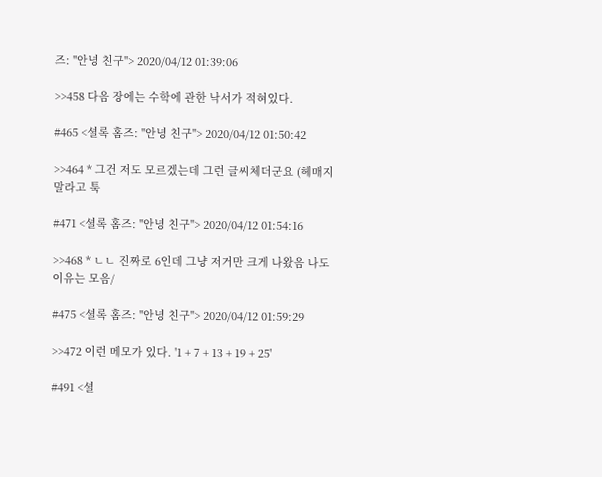즈: "안녕 친구"> 2020/04/12 01:39:06

>>458 다음 장에는 수학에 관한 낙서가 적혀있다.

#465 <셜록 홈즈: "안녕 친구"> 2020/04/12 01:50:42

>>464 * 그건 저도 모르겠는데 그런 글씨체더군요 (헤매지 말라고 툭

#471 <셜록 홈즈: "안녕 친구"> 2020/04/12 01:54:16

>>468 * ㄴㄴ 진짜로 6인데 그냥 저거만 크게 나왔음 나도 이유는 모음/

#475 <셜록 홈즈: "안녕 친구"> 2020/04/12 01:59:29

>>472 이런 메모가 있다. '1 + 7 + 13 + 19 + 25'

#491 <셜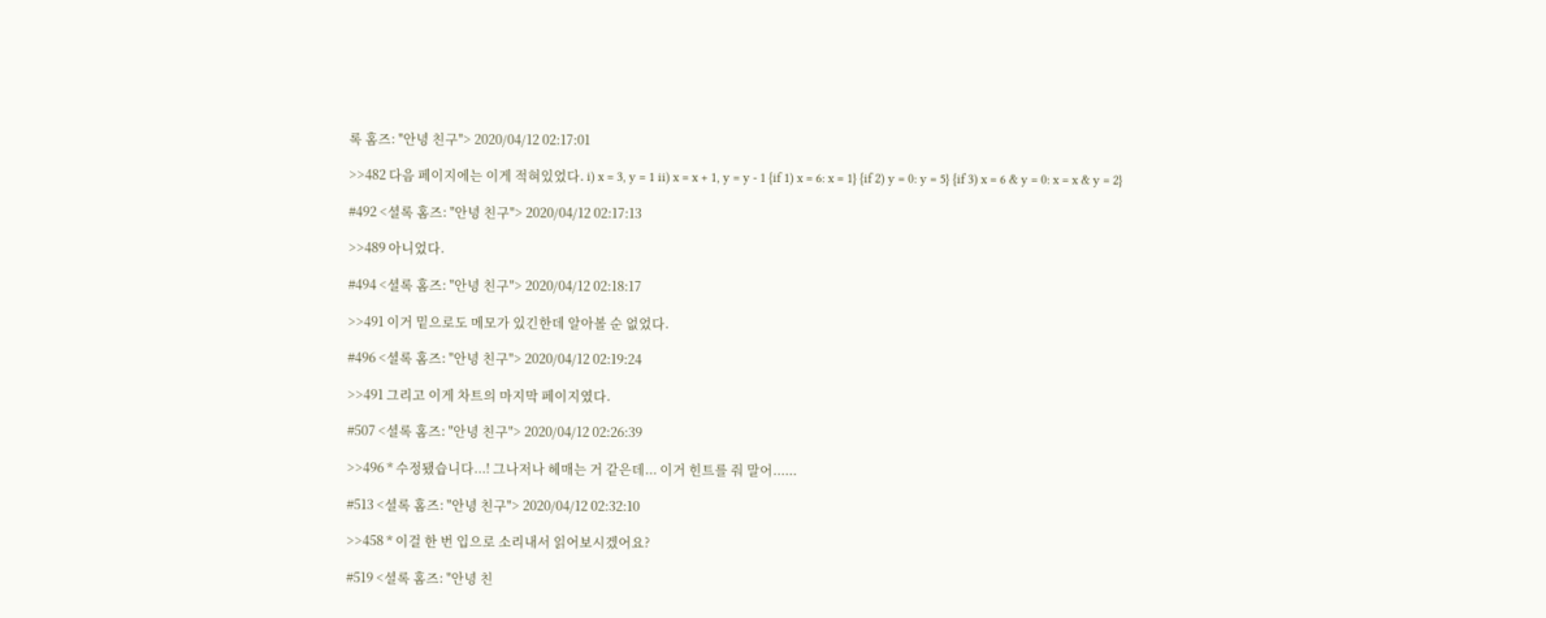록 홈즈: "안녕 친구"> 2020/04/12 02:17:01

>>482 다음 페이지에는 이게 적혀있었다. i) x = 3, y = 1 ii) x = x + 1, y = y - 1 {if 1) x = 6: x = 1} {if 2) y = 0: y = 5} {if 3) x = 6 & y = 0: x = x & y = 2}

#492 <셜록 홈즈: "안녕 친구"> 2020/04/12 02:17:13

>>489 아니었다.

#494 <셜록 홈즈: "안녕 친구"> 2020/04/12 02:18:17

>>491 이거 밑으로도 메모가 있긴한데 알아볼 순 없었다.

#496 <셜록 홈즈: "안녕 친구"> 2020/04/12 02:19:24

>>491 그리고 이게 차트의 마지막 페이지였다.

#507 <셜록 홈즈: "안녕 친구"> 2020/04/12 02:26:39

>>496 * 수정됐습니다...! 그나저나 헤매는 거 같은데... 이거 힌트를 줘 말어......

#513 <셜록 홈즈: "안녕 친구"> 2020/04/12 02:32:10

>>458 * 이걸 한 번 입으로 소리내서 읽어보시겠어요?

#519 <셜록 홈즈: "안녕 친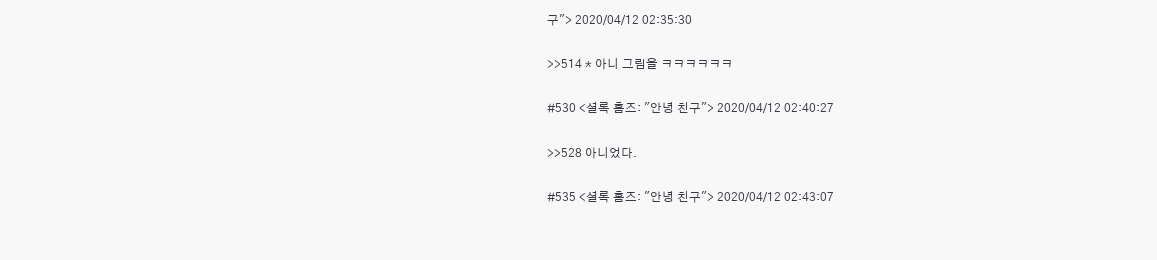구"> 2020/04/12 02:35:30

>>514 * 아니 그림을 ㅋㅋㅋㅋㅋㅋ

#530 <셜록 홈즈: "안녕 친구"> 2020/04/12 02:40:27

>>528 아니었다.

#535 <셜록 홈즈: "안녕 친구"> 2020/04/12 02:43:07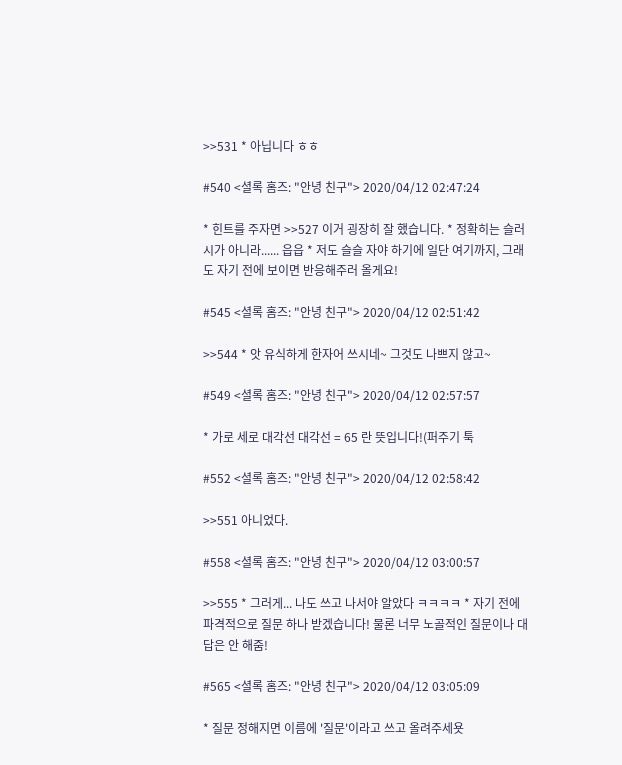>>531 * 아닙니다 ㅎㅎ

#540 <셜록 홈즈: "안녕 친구"> 2020/04/12 02:47:24

* 힌트를 주자면 >>527 이거 굉장히 잘 했습니다. * 정확히는 슬러시가 아니라...... 읍읍 * 저도 슬슬 자야 하기에 일단 여기까지, 그래도 자기 전에 보이면 반응해주러 올게요!

#545 <셜록 홈즈: "안녕 친구"> 2020/04/12 02:51:42

>>544 * 앗 유식하게 한자어 쓰시네~ 그것도 나쁘지 않고~

#549 <셜록 홈즈: "안녕 친구"> 2020/04/12 02:57:57

* 가로 세로 대각선 대각선 = 65 란 뜻입니다!(퍼주기 툭

#552 <셜록 홈즈: "안녕 친구"> 2020/04/12 02:58:42

>>551 아니었다.

#558 <셜록 홈즈: "안녕 친구"> 2020/04/12 03:00:57

>>555 * 그러게... 나도 쓰고 나서야 알았다 ㅋㅋㅋㅋ * 자기 전에 파격적으로 질문 하나 받겠습니다! 물론 너무 노골적인 질문이나 대답은 안 해줌!

#565 <셜록 홈즈: "안녕 친구"> 2020/04/12 03:05:09

* 질문 정해지면 이름에 '질문'이라고 쓰고 올려주세욧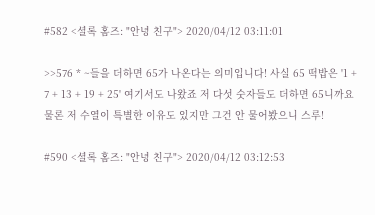#582 <셜록 홈즈: "안녕 친구"> 2020/04/12 03:11:01

>>576 * ~들을 더하면 65가 나온다는 의미입니다! 사실 65 떡밥은 '1 + 7 + 13 + 19 + 25' 여기서도 나왔죠 저 다섯 숫자들도 더하면 65니까요 물론 저 수열이 특별한 이유도 있지만 그건 안 물어봤으니 스루!

#590 <셜록 홈즈: "안녕 친구"> 2020/04/12 03:12:53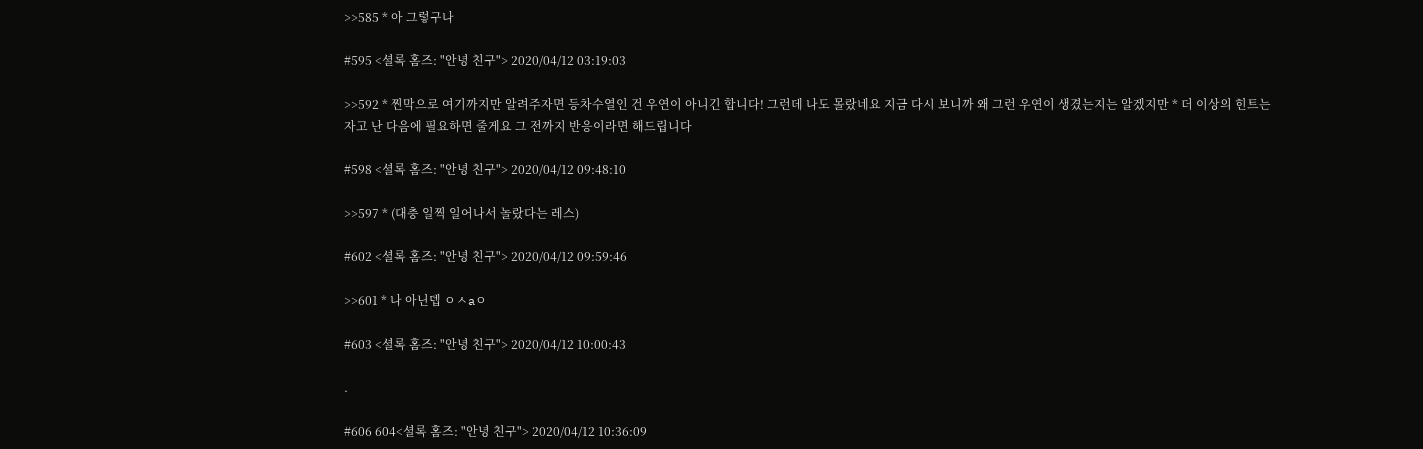>>585 * 아 그렇구나

#595 <셜록 홈즈: "안녕 친구"> 2020/04/12 03:19:03

>>592 * 찐막으로 여기까지만 알려주자면 등차수열인 건 우연이 아니긴 합니다! 그런데 나도 몰랐네요 지금 다시 보니까 왜 그런 우연이 생겼는지는 알겠지만 * 더 이상의 힌트는 자고 난 다음에 필요하면 줄게요 그 전까지 반응이라면 해드립니다

#598 <셜록 홈즈: "안녕 친구"> 2020/04/12 09:48:10

>>597 * (대충 일찍 일어나서 놀랐다는 레스)

#602 <셜록 홈즈: "안녕 친구"> 2020/04/12 09:59:46

>>601 * 나 아닌뎁 ㅇㅅaㅇ

#603 <셜록 홈즈: "안녕 친구"> 2020/04/12 10:00:43

.

#606 604<셜록 홈즈: "안녕 친구"> 2020/04/12 10:36:09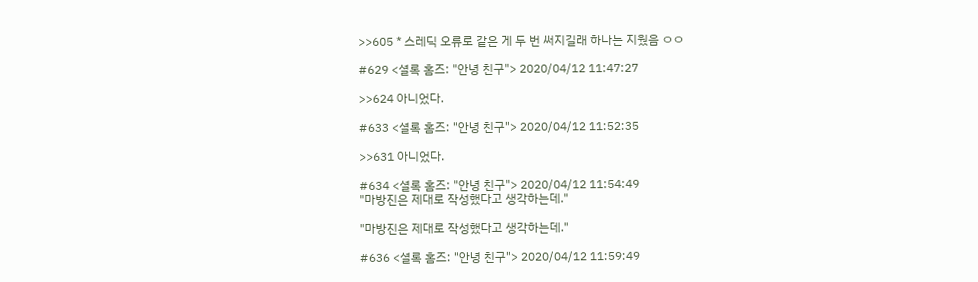>>605 * 스레딕 오류로 같은 게 두 번 써지길래 하나는 지웠음 ㅇㅇ

#629 <셜록 홈즈: "안녕 친구"> 2020/04/12 11:47:27

>>624 아니었다.

#633 <셜록 홈즈: "안녕 친구"> 2020/04/12 11:52:35

>>631 아니었다.

#634 <셜록 홈즈: "안녕 친구"> 2020/04/12 11:54:49
"마방진은 제대로 작성했다고 생각하는데."

"마방진은 제대로 작성했다고 생각하는데."

#636 <셜록 홈즈: "안녕 친구"> 2020/04/12 11:59:49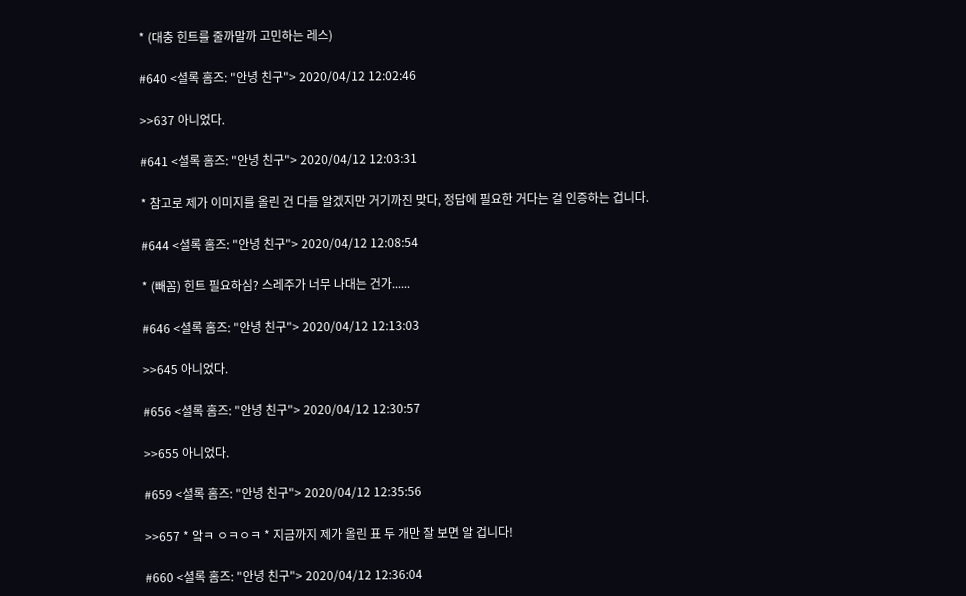* (대충 힌트를 줄까말까 고민하는 레스)

#640 <셜록 홈즈: "안녕 친구"> 2020/04/12 12:02:46

>>637 아니었다.

#641 <셜록 홈즈: "안녕 친구"> 2020/04/12 12:03:31

* 참고로 제가 이미지를 올린 건 다들 알겠지만 거기까진 맞다, 정답에 필요한 거다는 걸 인증하는 겁니다.

#644 <셜록 홈즈: "안녕 친구"> 2020/04/12 12:08:54

* (빼꼼) 힌트 필요하심? 스레주가 너무 나대는 건가......

#646 <셜록 홈즈: "안녕 친구"> 2020/04/12 12:13:03

>>645 아니었다.

#656 <셜록 홈즈: "안녕 친구"> 2020/04/12 12:30:57

>>655 아니었다.

#659 <셜록 홈즈: "안녕 친구"> 2020/04/12 12:35:56

>>657 * 앜ㅋ ㅇㅋㅇㅋ * 지금까지 제가 올린 표 두 개만 잘 보면 알 겁니다!

#660 <셜록 홈즈: "안녕 친구"> 2020/04/12 12:36:04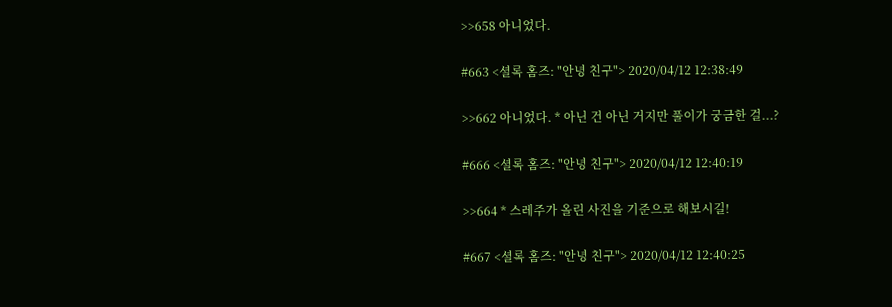>>658 아니었다.

#663 <셜록 홈즈: "안녕 친구"> 2020/04/12 12:38:49

>>662 아니었다. * 아닌 건 아닌 거지만 풀이가 궁금한 걸...?

#666 <셜록 홈즈: "안녕 친구"> 2020/04/12 12:40:19

>>664 * 스레주가 올린 사진을 기준으로 해보시길!

#667 <셜록 홈즈: "안녕 친구"> 2020/04/12 12:40:25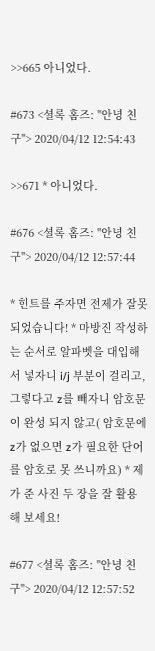>>665 아니었다.

#673 <셜록 홈즈: "안녕 친구"> 2020/04/12 12:54:43

>>671 * 아니었다.

#676 <셜록 홈즈: "안녕 친구"> 2020/04/12 12:57:44

* 힌트를 주자면 전제가 잘못되었습니다! * 마방진 작성하는 순서로 알파벳을 대입해서 넣자니 i/j 부분이 걸리고, 그렇다고 z를 빼자니 암호문이 완성 되지 않고( 암호문에 z가 없으면 z가 필요한 단어를 암호로 못 쓰니까요) * 제가 준 사진 두 장을 잘 활용해 보세요!

#677 <셜록 홈즈: "안녕 친구"> 2020/04/12 12:57:52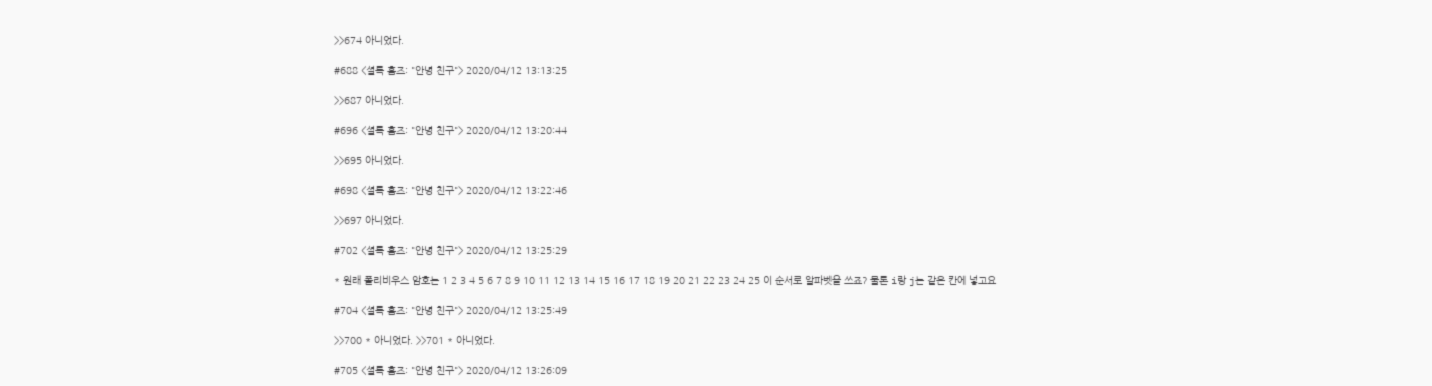>>674 아니었다.

#688 <셜록 홈즈: "안녕 친구"> 2020/04/12 13:13:25

>>687 아니었다.

#696 <셜록 홈즈: "안녕 친구"> 2020/04/12 13:20:44

>>695 아니었다.

#698 <셜록 홈즈: "안녕 친구"> 2020/04/12 13:22:46

>>697 아니었다.

#702 <셜록 홈즈: "안녕 친구"> 2020/04/12 13:25:29

* 원래 폴리비우스 암호는 1 2 3 4 5 6 7 8 9 10 11 12 13 14 15 16 17 18 19 20 21 22 23 24 25 이 순서로 알파벳을 쓰죠? 물론 i랑 j는 같은 칸에 넣고요

#704 <셜록 홈즈: "안녕 친구"> 2020/04/12 13:25:49

>>700 * 아니었다. >>701 * 아니었다.

#705 <셜록 홈즈: "안녕 친구"> 2020/04/12 13:26:09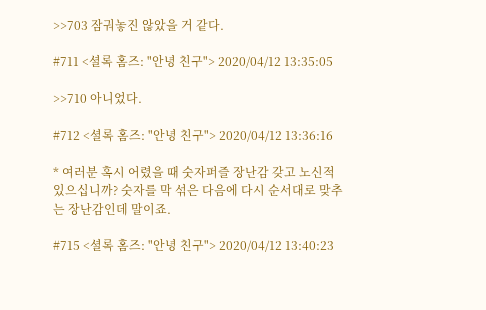>>703 잠궈놓진 않았을 거 같다.

#711 <셜록 홈즈: "안녕 친구"> 2020/04/12 13:35:05

>>710 아니었다.

#712 <셜록 홈즈: "안녕 친구"> 2020/04/12 13:36:16

* 여러분 혹시 어렸을 때 숫자퍼즐 장난감 갖고 노신적 있으십니까? 숫자를 막 섞은 다음에 다시 순서대로 맞추는 장난감인데 말이죠.

#715 <셜록 홈즈: "안녕 친구"> 2020/04/12 13:40:23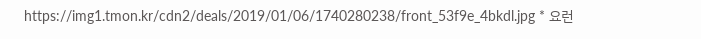https://img1.tmon.kr/cdn2/deals/2019/01/06/1740280238/front_53f9e_4bkdl.jpg * 요런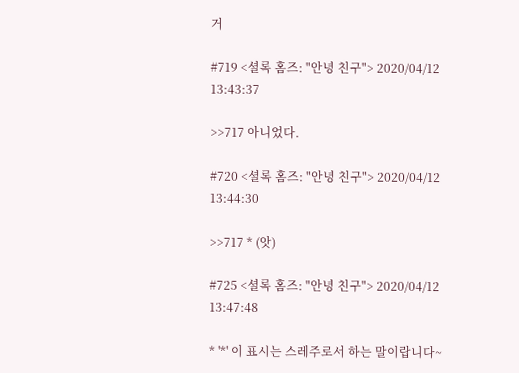거

#719 <셜록 홈즈: "안녕 친구"> 2020/04/12 13:43:37

>>717 아니었다.

#720 <셜록 홈즈: "안녕 친구"> 2020/04/12 13:44:30

>>717 * (앗)

#725 <셜록 홈즈: "안녕 친구"> 2020/04/12 13:47:48

* '*' 이 표시는 스레주로서 하는 말이랍니다~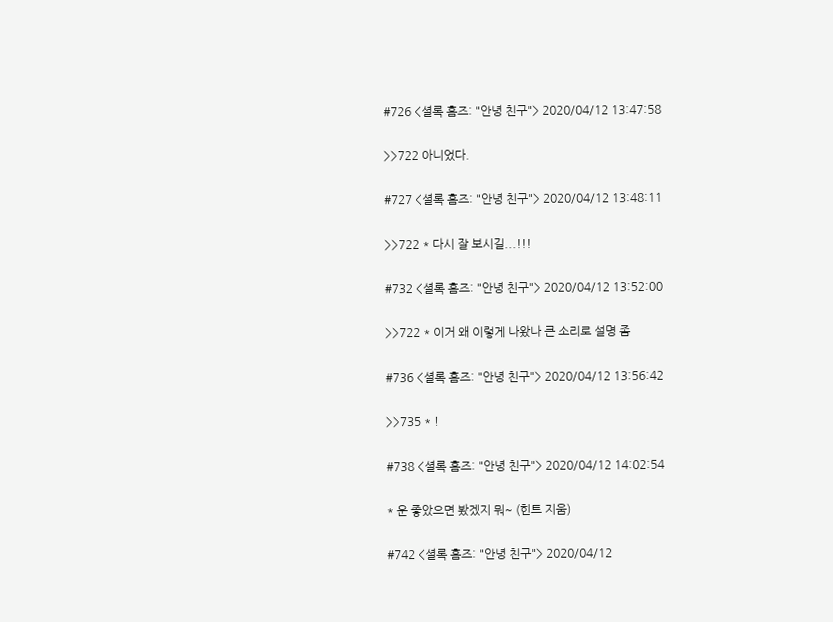#726 <셜록 홈즈: "안녕 친구"> 2020/04/12 13:47:58

>>722 아니었다.

#727 <셜록 홈즈: "안녕 친구"> 2020/04/12 13:48:11

>>722 * 다시 잘 보시길...!!!

#732 <셜록 홈즈: "안녕 친구"> 2020/04/12 13:52:00

>>722 * 이거 왜 이렇게 나왔나 큰 소리로 설명 좀

#736 <셜록 홈즈: "안녕 친구"> 2020/04/12 13:56:42

>>735 * !

#738 <셜록 홈즈: "안녕 친구"> 2020/04/12 14:02:54

* 운 좋았으면 봤겠지 뭐~ (힌트 지움)

#742 <셜록 홈즈: "안녕 친구"> 2020/04/12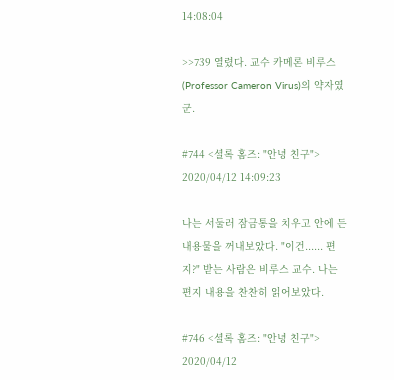14:08:04

>>739 열렸다. 교수 카메론 비루스(Professor Cameron Virus)의 약자였군.

#744 <셜록 홈즈: "안녕 친구"> 2020/04/12 14:09:23

나는 서둘러 잠금통을 치우고 안에 든 내용물을 꺼내보았다. "이건...... 편지?" 받는 사람은 비루스 교수. 나는 편지 내용을 찬찬히 읽어보았다.

#746 <셜록 홈즈: "안녕 친구"> 2020/04/12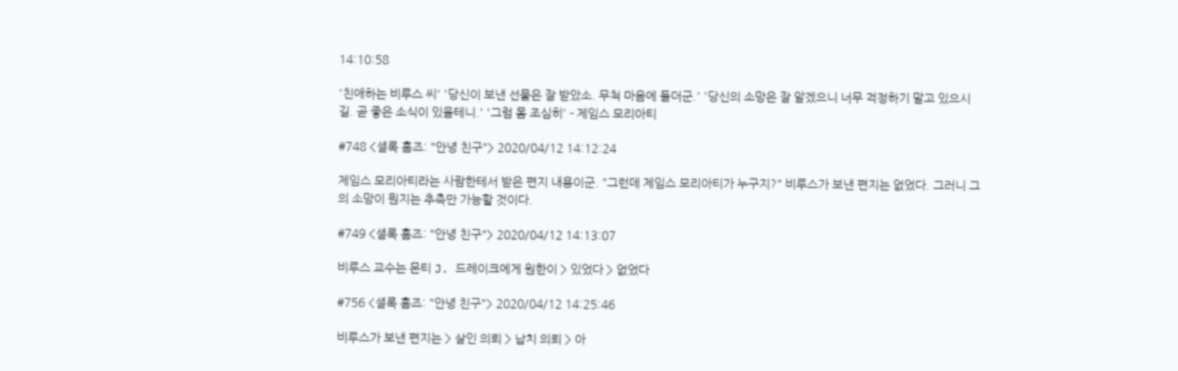14:10:58

'친애하는 비루스 씨' '당신이 보낸 선물은 잘 받았소. 무척 마음에 들더군.' '당신의 소망은 잘 알겠으니 너무 걱정하기 말고 있으시길. 곧 좋은 소식이 있을테니.' '그럼 몸 조심히' - 제임스 모리아티

#748 <셜록 홈즈: "안녕 친구"> 2020/04/12 14:12:24

제임스 모리아티라는 사람한테서 받은 편지 내용이군. "그런데 제임스 모리아티가 누구지?" 비루스가 보낸 편지는 없었다. 그러니 그의 소망이 뭔지는 추측만 가능할 것이다.

#749 <셜록 홈즈: "안녕 친구"> 2020/04/12 14:13:07

비루스 교수는 몬티 J. 드레이크에게 원한이 > 있었다 > 없었다

#756 <셜록 홈즈: "안녕 친구"> 2020/04/12 14:25:46

비루스가 보낸 편지는 > 살인 의뢰 > 납치 의뢰 > 아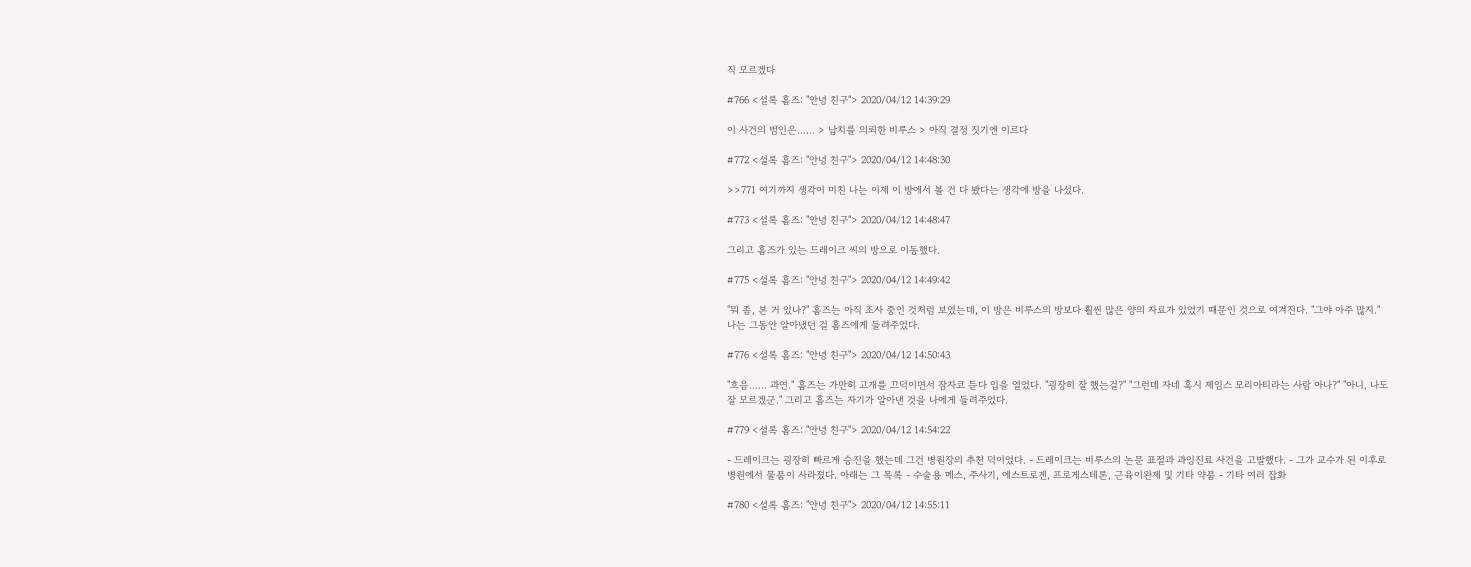직 모르겠다

#766 <셜록 홈즈: "안녕 친구"> 2020/04/12 14:39:29

이 사건의 범인은...... > 납치를 의뢰한 비루스 > 아직 결정 짓기엔 이르다

#772 <셜록 홈즈: "안녕 친구"> 2020/04/12 14:48:30

>>771 여기까지 생각이 미친 나는 이제 이 방에서 볼 건 다 봤다는 생각에 방을 나섰다.

#773 <셜록 홈즈: "안녕 친구"> 2020/04/12 14:48:47

그리고 홈즈가 있는 드레이크 씨의 방으로 이동했다.

#775 <셜록 홈즈: "안녕 친구"> 2020/04/12 14:49:42

"뭐 좀, 본 거 있나?" 홈즈는 아직 조사 중인 것처럼 보였는데, 이 방은 비루스의 방보다 훨씬 많은 양의 자료가 있었기 때문인 것으로 여겨진다. "그야 아주 많지." 나는 그동안 알아냈던 걸 홈즈에게 들려주었다.

#776 <셜록 홈즈: "안녕 친구"> 2020/04/12 14:50:43

"흐음...... 과연." 홈즈는 가만히 고개를 끄덕이면서 잠자코 듣다 입을 열었다. "굉장히 잘 했는걸?" "그런데 자네 혹시 제임스 모리아티라는 사람 아나?" "아니, 나도 잘 모르겠군." 그리고 홈즈는 자기가 알아낸 것을 나에게 들려주었다.

#779 <셜록 홈즈: "안녕 친구"> 2020/04/12 14:54:22

- 드레이크는 굉장히 빠르게 승진을 했는데 그건 병원장의 추천 덕이었다. - 드레이크는 비루스의 논문 표절과 과잉진료 사건을 고발했다. - 그가 교수가 된 이후로 병원에서 물품이 사라졌다. 아래는 그 목록 - 수술용 메스, 주사기, 에스트로겐, 프로게스테론, 근육이완제 및 기타 약품 - 기타 여러 잡화

#780 <셜록 홈즈: "안녕 친구"> 2020/04/12 14:55:11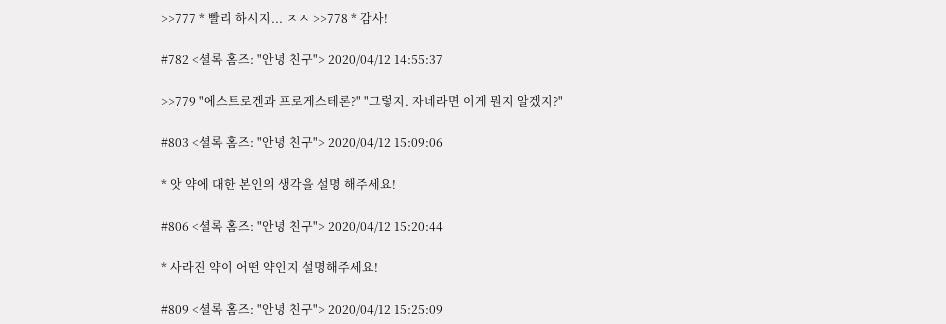>>777 * 빨리 하시지... ㅈㅅ >>778 * 감사!

#782 <셜록 홈즈: "안녕 친구"> 2020/04/12 14:55:37

>>779 "에스트로겐과 프로게스테론?" "그렇지. 자네라면 이게 뭔지 알겠지?"

#803 <셜록 홈즈: "안녕 친구"> 2020/04/12 15:09:06

* 앗 약에 대한 본인의 생각을 설명 해주세요!

#806 <셜록 홈즈: "안녕 친구"> 2020/04/12 15:20:44

* 사라진 약이 어떤 약인지 설명해주세요!

#809 <셜록 홈즈: "안녕 친구"> 2020/04/12 15:25:09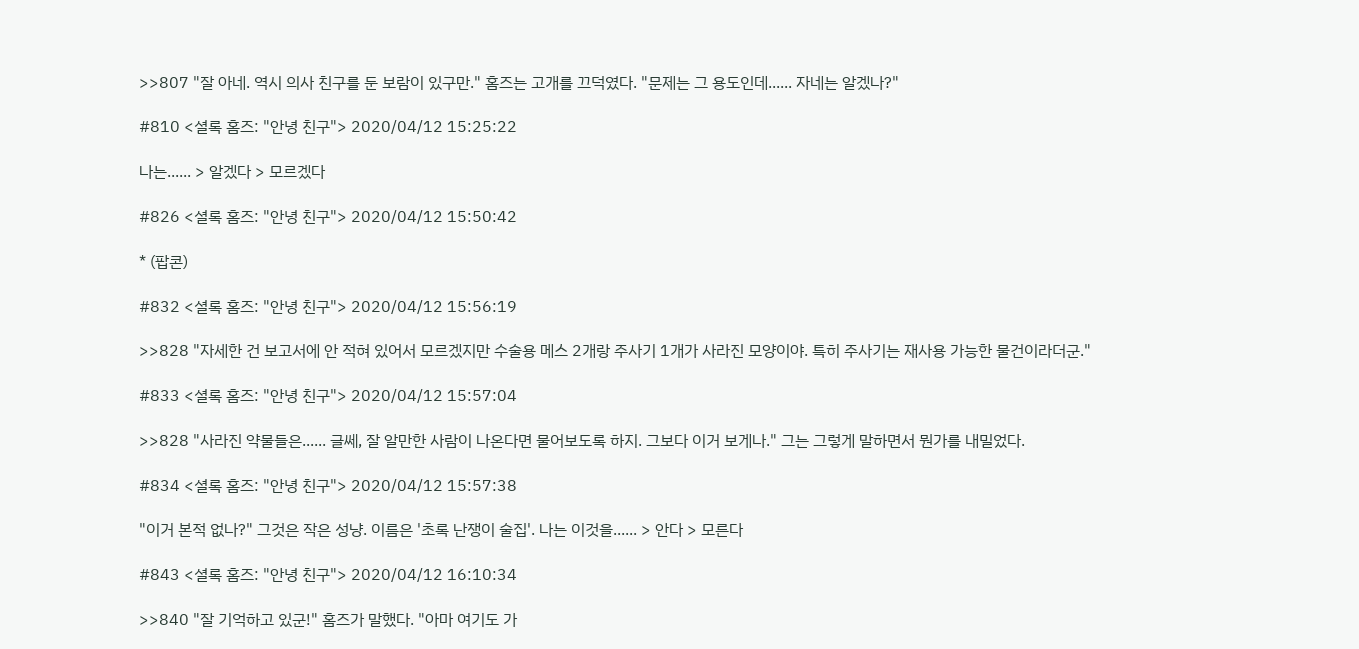>>807 "잘 아네. 역시 의사 친구를 둔 보람이 있구만." 홈즈는 고개를 끄덕였다. "문제는 그 용도인데...... 자네는 알겠나?"

#810 <셜록 홈즈: "안녕 친구"> 2020/04/12 15:25:22

나는...... > 알겠다 > 모르겠다

#826 <셜록 홈즈: "안녕 친구"> 2020/04/12 15:50:42

* (팝콘)

#832 <셜록 홈즈: "안녕 친구"> 2020/04/12 15:56:19

>>828 "자세한 건 보고서에 안 적혀 있어서 모르겠지만 수술용 메스 2개랑 주사기 1개가 사라진 모양이야. 특히 주사기는 재사용 가능한 물건이라더군."

#833 <셜록 홈즈: "안녕 친구"> 2020/04/12 15:57:04

>>828 "사라진 약물들은...... 글쎄, 잘 알만한 사람이 나온다면 물어보도록 하지. 그보다 이거 보게나." 그는 그렇게 말하면서 뭔가를 내밀었다.

#834 <셜록 홈즈: "안녕 친구"> 2020/04/12 15:57:38

"이거 본적 없나?" 그것은 작은 성냥. 이름은 '초록 난쟁이 술집'. 나는 이것을...... > 안다 > 모른다

#843 <셜록 홈즈: "안녕 친구"> 2020/04/12 16:10:34

>>840 "잘 기억하고 있군!" 홈즈가 말했다. "아마 여기도 가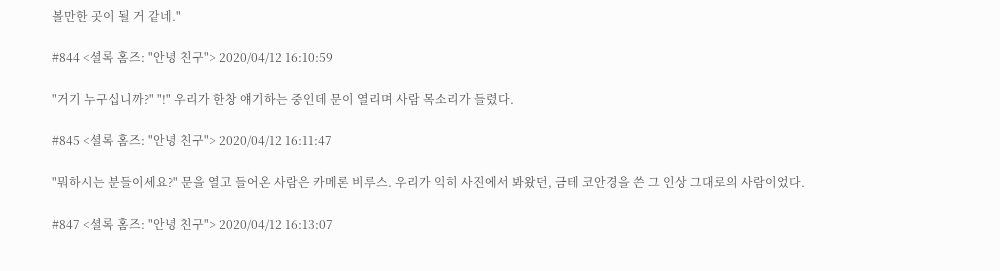볼만한 곳이 될 거 같네."

#844 <셜록 홈즈: "안녕 친구"> 2020/04/12 16:10:59

"거기 누구십니까?" "!" 우리가 한창 얘기하는 중인데 문이 열리며 사람 목소리가 들렸다.

#845 <셜록 홈즈: "안녕 친구"> 2020/04/12 16:11:47

"뭐하시는 분들이세요?" 문을 열고 들어온 사람은 카메론 비루스. 우리가 익히 사진에서 봐왔던, 금테 코안경을 쓴 그 인상 그대로의 사람이었다.

#847 <셜록 홈즈: "안녕 친구"> 2020/04/12 16:13:07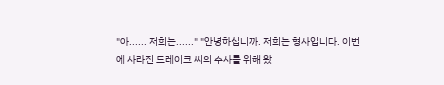"아...... 저희는......" "안녕하십니까. 저희는 형사입니다. 이번에 사라진 드레이크 씨의 수사를 위해 왔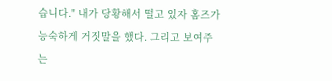습니다." 내가 당황해서 떨고 있자 홈즈가 능숙하게 거짓말을 했다. 그리고 보여주는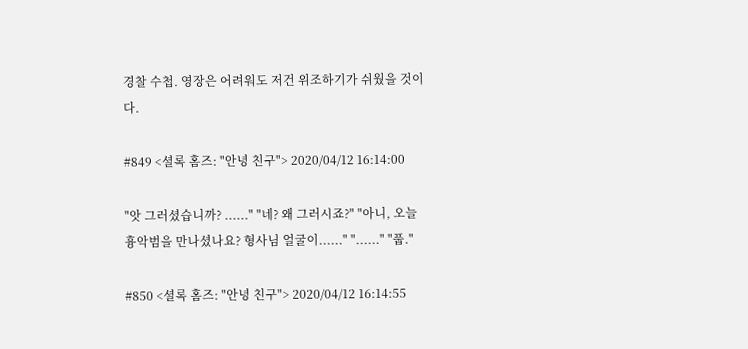경찰 수첩. 영장은 어려워도 저건 위조하기가 쉬웠을 것이다.

#849 <셜록 홈즈: "안녕 친구"> 2020/04/12 16:14:00

"앗 그러셨습니까? ......" "네? 왜 그러시죠?" "아니, 오늘 흉악범을 만나셨나요? 형사님 얼굴이......" "......" "풉."

#850 <셜록 홈즈: "안녕 친구"> 2020/04/12 16:14:55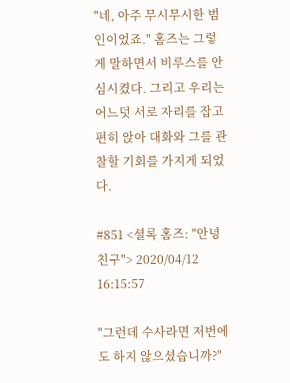"네, 아주 무시무시한 범인이었죠." 홈즈는 그렇게 말하면서 비루스를 안심시켰다. 그리고 우리는 어느덧 서로 자리를 잡고 편히 앉아 대화와 그를 관찰할 기회를 가지게 되었다.

#851 <셜록 홈즈: "안녕 친구"> 2020/04/12 16:15:57

"그런데 수사라면 저번에도 하지 않으셨습니까?"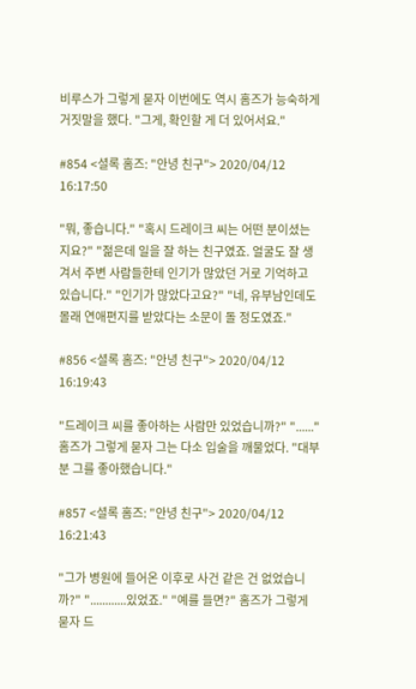비루스가 그렇게 묻자 이번에도 역시 홈즈가 능숙하게 거짓말을 했다. "그게, 확인할 게 더 있어서요."

#854 <셜록 홈즈: "안녕 친구"> 2020/04/12 16:17:50

"뭐, 좋습니다." "혹시 드레이크 씨는 어떤 분이셨는지요?" "젊은데 일을 잘 하는 친구였죠. 얼굴도 잘 생겨서 주변 사람들한테 인기가 많았던 거로 기억하고 있습니다." "인기가 많았다고요?" "네, 유부남인데도 몰래 연애편지를 받았다는 소문이 돌 정도였죠."

#856 <셜록 홈즈: "안녕 친구"> 2020/04/12 16:19:43

"드레이크 씨를 좋아하는 사람만 있었습니까?" "......" 홈즈가 그렇게 묻자 그는 다소 입술을 깨물었다. "대부분 그를 좋아했습니다."

#857 <셜록 홈즈: "안녕 친구"> 2020/04/12 16:21:43

"그가 병원에 들어온 이후로 사건 같은 건 없었습니까?" "............있었죠." "예를 들면?" 홈즈가 그렇게 묻자 드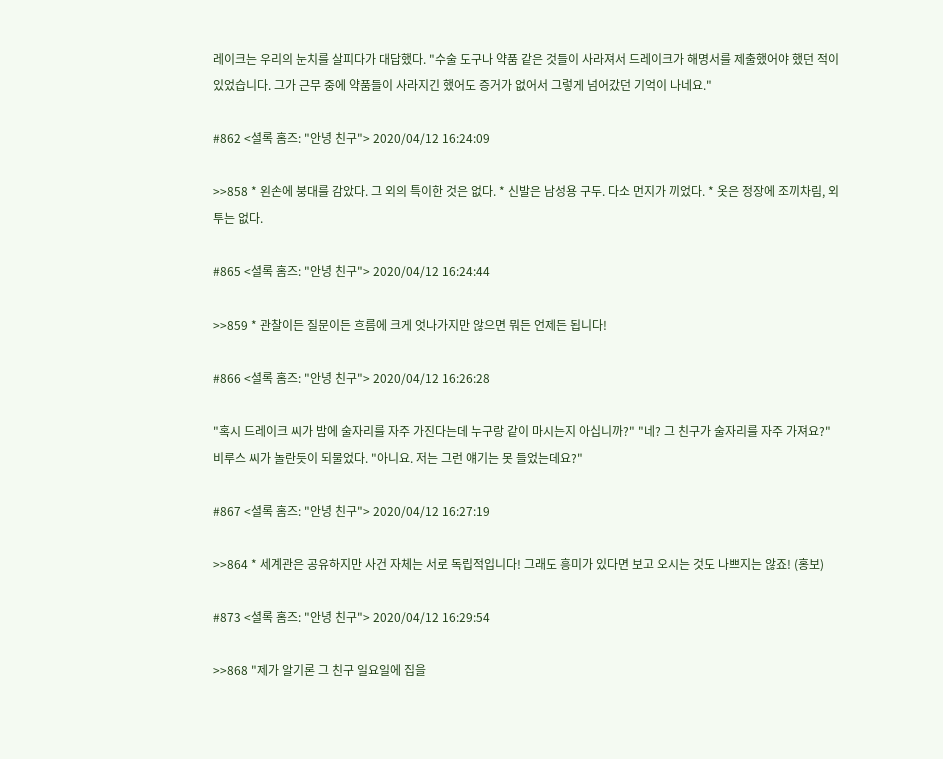레이크는 우리의 눈치를 살피다가 대답했다. "수술 도구나 약품 같은 것들이 사라져서 드레이크가 해명서를 제출했어야 했던 적이 있었습니다. 그가 근무 중에 약품들이 사라지긴 했어도 증거가 없어서 그렇게 넘어갔던 기억이 나네요."

#862 <셜록 홈즈: "안녕 친구"> 2020/04/12 16:24:09

>>858 * 왼손에 붕대를 감았다. 그 외의 특이한 것은 없다. * 신발은 남성용 구두. 다소 먼지가 끼었다. * 옷은 정장에 조끼차림, 외투는 없다.

#865 <셜록 홈즈: "안녕 친구"> 2020/04/12 16:24:44

>>859 * 관찰이든 질문이든 흐름에 크게 엇나가지만 않으면 뭐든 언제든 됩니다!

#866 <셜록 홈즈: "안녕 친구"> 2020/04/12 16:26:28

"혹시 드레이크 씨가 밤에 술자리를 자주 가진다는데 누구랑 같이 마시는지 아십니까?" "네? 그 친구가 술자리를 자주 가져요?" 비루스 씨가 놀란듯이 되물었다. "아니요. 저는 그런 얘기는 못 들었는데요?"

#867 <셜록 홈즈: "안녕 친구"> 2020/04/12 16:27:19

>>864 * 세계관은 공유하지만 사건 자체는 서로 독립적입니다! 그래도 흥미가 있다면 보고 오시는 것도 나쁘지는 않죠! (홍보)

#873 <셜록 홈즈: "안녕 친구"> 2020/04/12 16:29:54

>>868 "제가 알기론 그 친구 일요일에 집을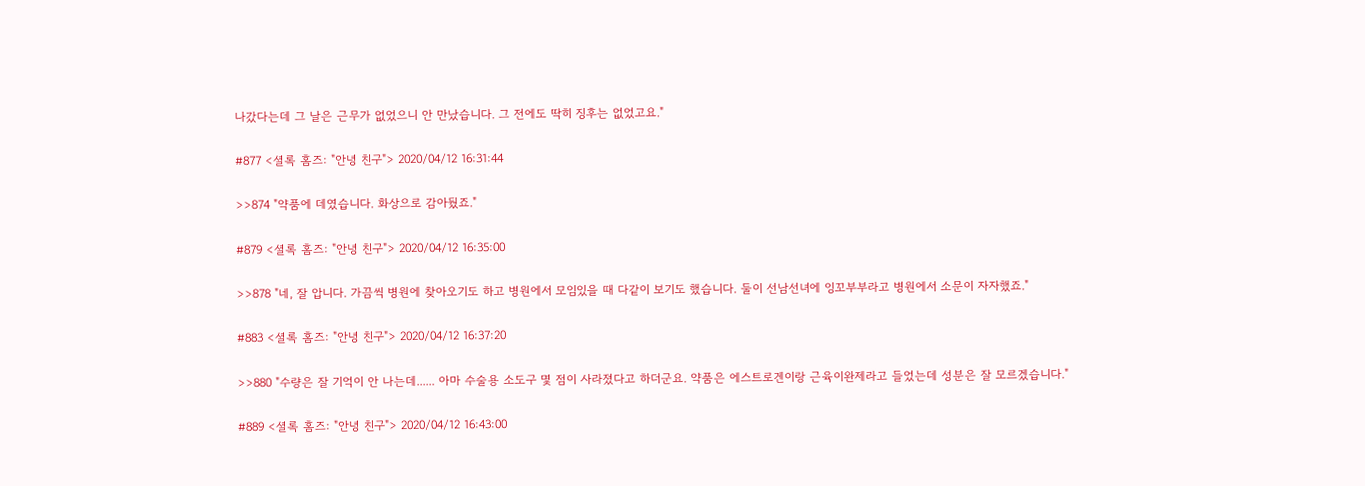나갔다는데 그 날은 근무가 없었으니 안 만났습니다. 그 전에도 딱히 징후는 없었고요."

#877 <셜록 홈즈: "안녕 친구"> 2020/04/12 16:31:44

>>874 "약품에 데였습니다. 화상으로 감아뒀죠."

#879 <셜록 홈즈: "안녕 친구"> 2020/04/12 16:35:00

>>878 "네, 잘 압니다. 가끔씩 병원에 찾아오기도 하고 병원에서 모임있을 때 다같이 보기도 했습니다. 둘이 선남선녀에 잉꼬부부라고 병원에서 소문이 자자했죠."

#883 <셜록 홈즈: "안녕 친구"> 2020/04/12 16:37:20

>>880 "수량은 잘 기억이 안 나는데...... 아마 수술용 소도구 몇 점이 사라졌다고 하더군요. 약품은 에스트로겐이랑 근육이완제라고 들었는데 성분은 잘 모르겠습니다."

#889 <셜록 홈즈: "안녕 친구"> 2020/04/12 16:43:00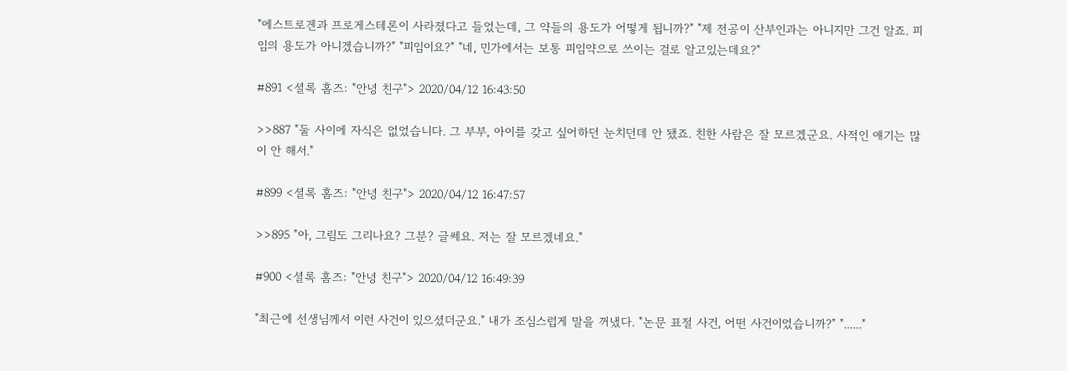"에스트로겐과 프로게스테론이 사라졌다고 들었는데, 그 약들의 용도가 어떻게 됩니까?" "제 전공이 산부인과는 아니지만 그건 알죠. 피임의 용도가 아니겠습니까?" "피임이요?" "네, 민가에서는 보통 피임약으로 쓰이는 걸로 알고있는데요?"

#891 <셜록 홈즈: "안녕 친구"> 2020/04/12 16:43:50

>>887 "둘 사이에 자식은 없었습니다. 그 부부, 아이를 갖고 싶어하던 눈치던데 안 됐죠. 친한 사람은 잘 모르겠군요. 사적인 얘기는 많이 안 해서."

#899 <셜록 홈즈: "안녕 친구"> 2020/04/12 16:47:57

>>895 "아, 그림도 그리나요? 그분? 글쎄요. 저는 잘 모르겠네요."

#900 <셜록 홈즈: "안녕 친구"> 2020/04/12 16:49:39

"최근에 선생님께서 이런 사건이 있으셨더군요." 내가 조심스럽게 말을 꺼냈다. "논문 표절 사건, 어떤 사건이었습니까?" "......"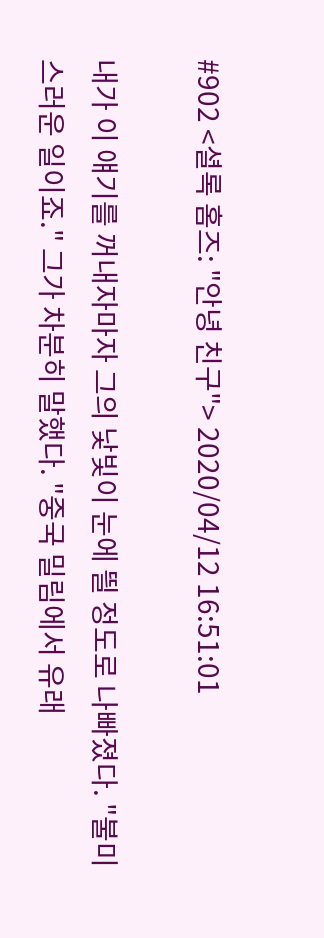#902 <셜록 홈즈: "안녕 친구"> 2020/04/12 16:51:01

내가 이 얘기를 꺼내자마자 그의 낯빛이 눈에 띌 정도로 나빠졌다. "불미스러운 일이죠." 그가 차분히 말했다. "중국 밀림에서 유래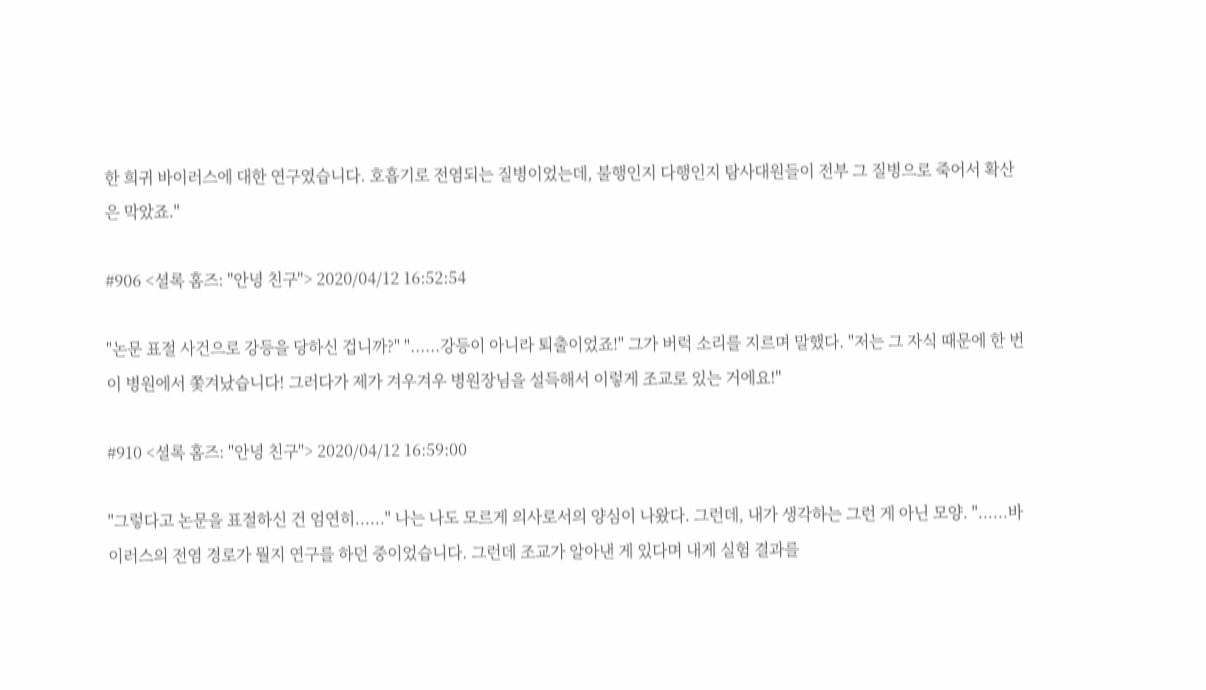한 희귀 바이러스에 대한 연구였습니다. 호흡기로 전염되는 질병이었는데, 불행인지 다행인지 탐사대원들이 전부 그 질병으로 죽어서 확산은 막았죠."

#906 <셜록 홈즈: "안녕 친구"> 2020/04/12 16:52:54

"논문 표절 사건으로 강등을 당하신 겁니까?" "......강등이 아니라 퇴출이었죠!" 그가 버럭 소리를 지르며 말했다. "저는 그 자식 때문에 한 번 이 병원에서 쫓겨났습니다! 그러다가 제가 겨우겨우 병원장님을 설득해서 이렇게 조교로 있는 거에요!"

#910 <셜록 홈즈: "안녕 친구"> 2020/04/12 16:59:00

"그렇다고 논문을 표절하신 건 엄연히......" 나는 나도 모르게 의사로서의 양심이 나왔다. 그런데, 내가 생각하는 그런 게 아닌 모양. "......바이러스의 전염 경로가 뭘지 연구를 하던 중이었습니다. 그런데 조교가 알아낸 게 있다며 내게 실험 결과를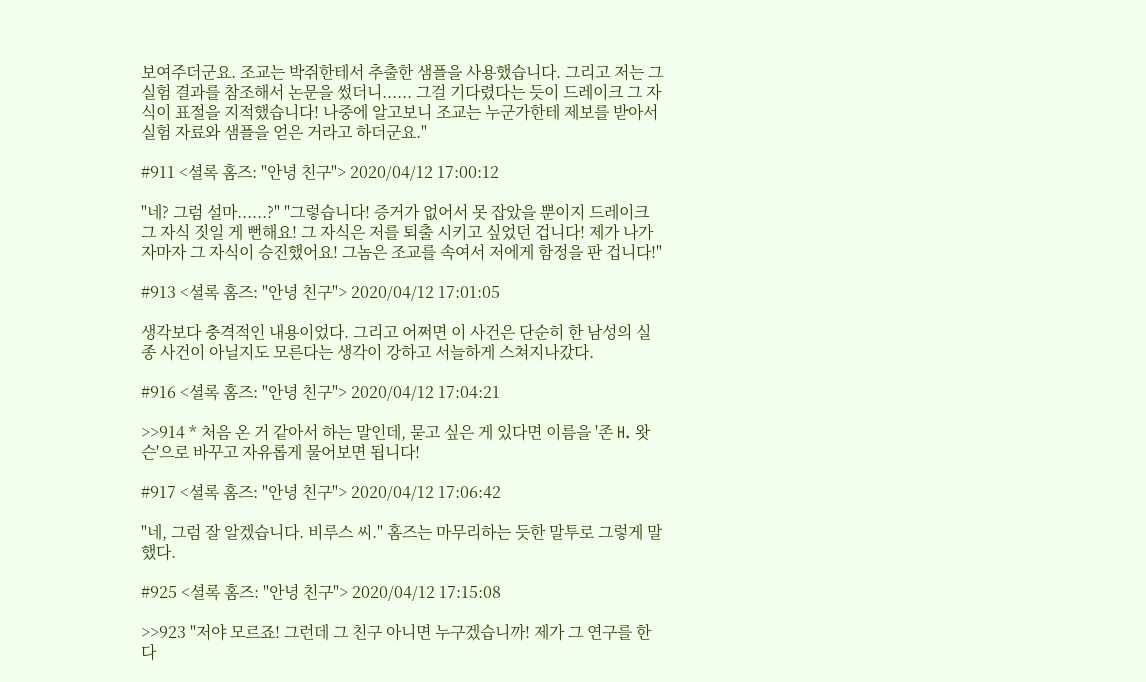보여주더군요. 조교는 박쥐한테서 추출한 샘플을 사용했습니다. 그리고 저는 그 실험 결과를 참조해서 논문을 썼더니...... 그걸 기다렸다는 듯이 드레이크 그 자식이 표절을 지적했습니다! 나중에 알고보니 조교는 누군가한테 제보를 받아서 실험 자료와 샘플을 얻은 거라고 하더군요."

#911 <셜록 홈즈: "안녕 친구"> 2020/04/12 17:00:12

"네? 그럼 설마......?" "그렇습니다! 증거가 없어서 못 잡았을 뿐이지 드레이크 그 자식 짓일 게 뻔해요! 그 자식은 저를 퇴출 시키고 싶었던 겁니다! 제가 나가자마자 그 자식이 승진했어요! 그놈은 조교를 속여서 저에게 함정을 판 겁니다!"

#913 <셜록 홈즈: "안녕 친구"> 2020/04/12 17:01:05

생각보다 충격적인 내용이었다. 그리고 어쩌면 이 사건은 단순히 한 남성의 실종 사건이 아닐지도 모른다는 생각이 강하고 서늘하게 스쳐지나갔다.

#916 <셜록 홈즈: "안녕 친구"> 2020/04/12 17:04:21

>>914 * 처음 온 거 같아서 하는 말인데, 묻고 싶은 게 있다면 이름을 '존 H. 왓슨'으로 바꾸고 자유롭게 물어보면 됩니다!

#917 <셜록 홈즈: "안녕 친구"> 2020/04/12 17:06:42

"네, 그럼 잘 알겠습니다. 비루스 씨." 홈즈는 마무리하는 듯한 말투로 그렇게 말했다.

#925 <셜록 홈즈: "안녕 친구"> 2020/04/12 17:15:08

>>923 "저야 모르죠! 그런데 그 친구 아니면 누구겠습니까! 제가 그 연구를 한다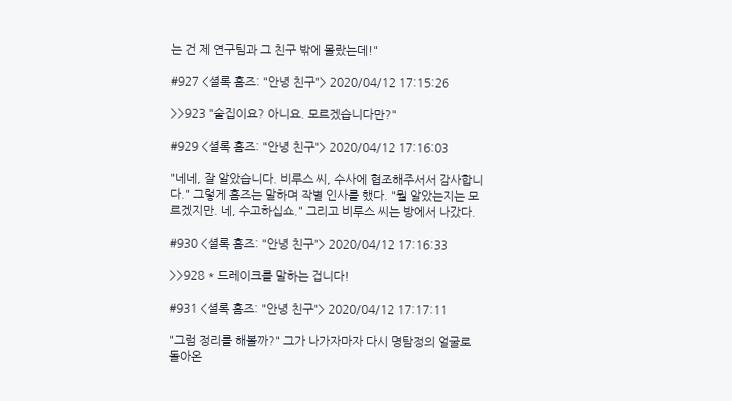는 건 제 연구팀과 그 친구 밖에 몰랐는데!"

#927 <셜록 홈즈: "안녕 친구"> 2020/04/12 17:15:26

>>923 "술집이요? 아니요. 모르겠습니다만?"

#929 <셜록 홈즈: "안녕 친구"> 2020/04/12 17:16:03

"네네, 잘 알았습니다. 비루스 씨, 수사에 협조해주서서 감사합니다." 그렇게 홈즈는 말하며 작별 인사를 했다. "뭘 알았는지는 모르겠지만. 네, 수고하십쇼." 그리고 비루스 씨는 방에서 나갔다.

#930 <셜록 홈즈: "안녕 친구"> 2020/04/12 17:16:33

>>928 * 드레이크를 말하는 겁니다!

#931 <셜록 홈즈: "안녕 친구"> 2020/04/12 17:17:11

"그럼 정리를 해볼까?" 그가 나가자마자 다시 명탐정의 얼굴로 돌아온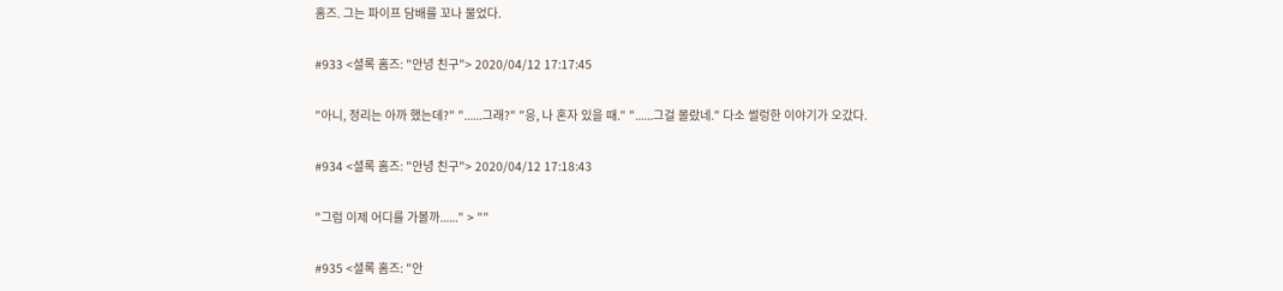홈즈. 그는 파이프 담배를 꼬나 물었다.

#933 <셜록 홈즈: "안녕 친구"> 2020/04/12 17:17:45

"아니, 정리는 아까 했는데?" "......그래?" "응, 나 혼자 있을 때." "......그걸 몰랐네." 다소 썰렁한 이야기가 오갔다.

#934 <셜록 홈즈: "안녕 친구"> 2020/04/12 17:18:43

"그럼 이제 어디를 가볼까......" > ""

#935 <셜록 홈즈: "안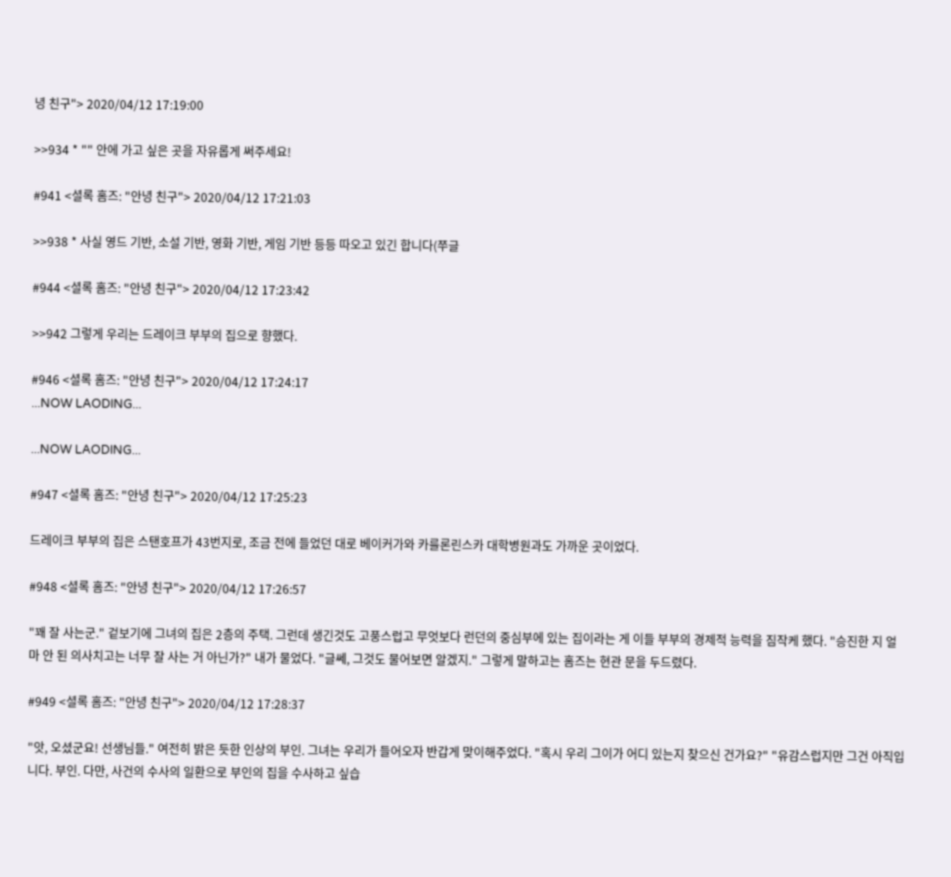녕 친구"> 2020/04/12 17:19:00

>>934 * "" 안에 가고 싶은 곳을 자유롭게 써주세요!

#941 <셜록 홈즈: "안녕 친구"> 2020/04/12 17:21:03

>>938 * 사실 영드 기반, 소설 기반, 영화 기반, 게임 기반 등등 따오고 있긴 합니다(쭈글

#944 <셜록 홈즈: "안녕 친구"> 2020/04/12 17:23:42

>>942 그렇게 우리는 드레이크 부부의 집으로 향했다.

#946 <셜록 홈즈: "안녕 친구"> 2020/04/12 17:24:17
...NOW LAODING...

...NOW LAODING...

#947 <셜록 홈즈: "안녕 친구"> 2020/04/12 17:25:23

드레이크 부부의 집은 스탠호프가 43번지로, 조금 전에 들었던 대로 베이커가와 카를론린스카 대학병원과도 가까운 곳이었다.

#948 <셜록 홈즈: "안녕 친구"> 2020/04/12 17:26:57

"꽤 잘 사는군." 겉보기에 그녀의 집은 2층의 주택. 그런데 생긴것도 고풍스럽고 무엇보다 런던의 중심부에 있는 집이라는 게 이들 부부의 경제적 능력을 짐작케 했다. "승진한 지 얼마 안 된 의사치고는 너무 잘 사는 거 아닌가?" 내가 물었다. "글쎄, 그것도 물어보면 알겠지." 그렇게 말하고는 홈즈는 현관 문을 두드렸다.

#949 <셜록 홈즈: "안녕 친구"> 2020/04/12 17:28:37

"앗, 오셨군요! 선생님들." 여전히 밝은 듯한 인상의 부인. 그녀는 우리가 들어오자 반갑게 맞이해주었다. "혹시 우리 그이가 어디 있는지 찾으신 건가요?" "유감스럽지만 그건 아직입니다. 부인. 다만, 사건의 수사의 일환으로 부인의 집을 수사하고 싶습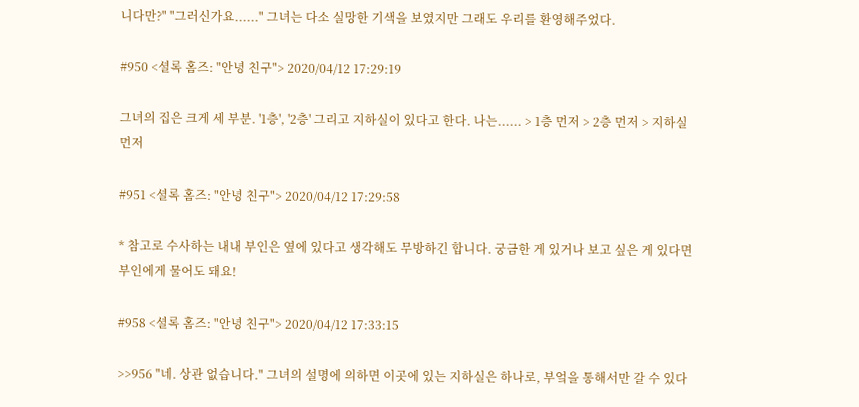니다만?" "그러신가요......" 그녀는 다소 실망한 기색을 보였지만 그래도 우리를 환영해주었다.

#950 <셜록 홈즈: "안녕 친구"> 2020/04/12 17:29:19

그녀의 집은 크게 세 부분. '1층', '2층' 그리고 지하실이 있다고 한다. 나는...... > 1층 먼저 > 2층 먼저 > 지하실 먼저

#951 <셜록 홈즈: "안녕 친구"> 2020/04/12 17:29:58

* 참고로 수사하는 내내 부인은 옆에 있다고 생각해도 무방하긴 합니다. 궁금한 게 있거나 보고 싶은 게 있다면 부인에게 물어도 돼요!

#958 <셜록 홈즈: "안녕 친구"> 2020/04/12 17:33:15

>>956 "네. 상관 없습니다." 그녀의 설명에 의하면 이곳에 있는 지하실은 하나로, 부엌을 통해서만 갈 수 있다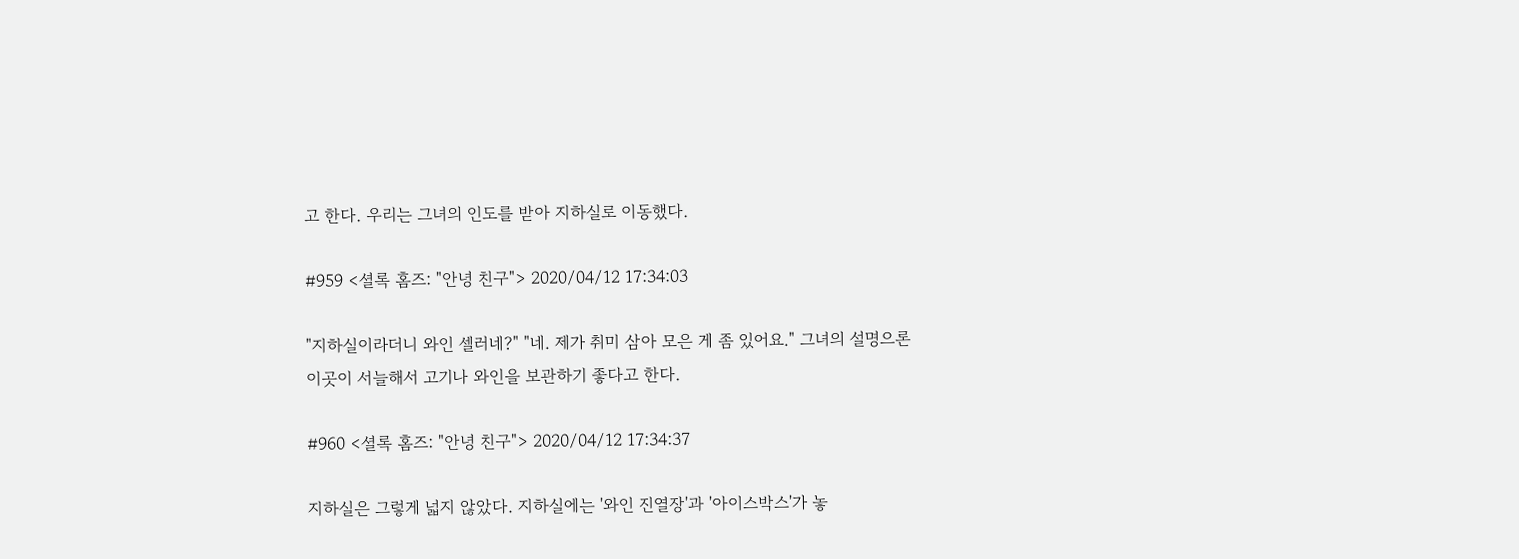고 한다. 우리는 그녀의 인도를 받아 지하실로 이동했다.

#959 <셜록 홈즈: "안녕 친구"> 2020/04/12 17:34:03

"지하실이라더니 와인 셀러네?" "네. 제가 취미 삼아 모은 게 좀 있어요." 그녀의 설명으론 이곳이 서늘해서 고기나 와인을 보관하기 좋다고 한다.

#960 <셜록 홈즈: "안녕 친구"> 2020/04/12 17:34:37

지하실은 그렇게 넓지 않았다. 지하실에는 '와인 진열장'과 '아이스박스'가 놓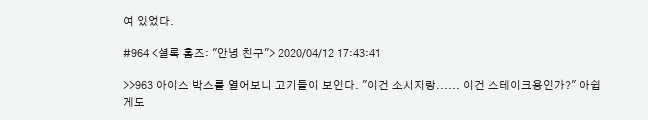여 있었다.

#964 <셜록 홈즈: "안녕 친구"> 2020/04/12 17:43:41

>>963 아이스 박스를 열어보니 고기들이 보인다. "이건 소시지랑...... 이건 스테이크용인가?" 아쉽게도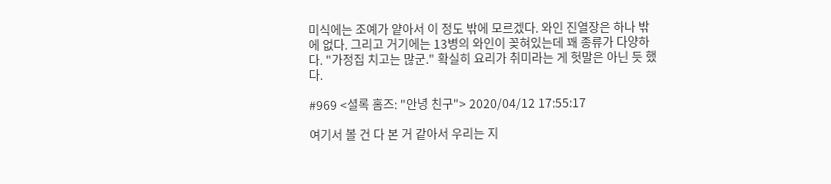미식에는 조예가 얕아서 이 정도 밖에 모르겠다. 와인 진열장은 하나 밖에 없다. 그리고 거기에는 13병의 와인이 꽂혀있는데 꽤 종류가 다양하다. "가정집 치고는 많군." 확실히 요리가 취미라는 게 헛말은 아닌 듯 했다.

#969 <셜록 홈즈: "안녕 친구"> 2020/04/12 17:55:17

여기서 볼 건 다 본 거 같아서 우리는 지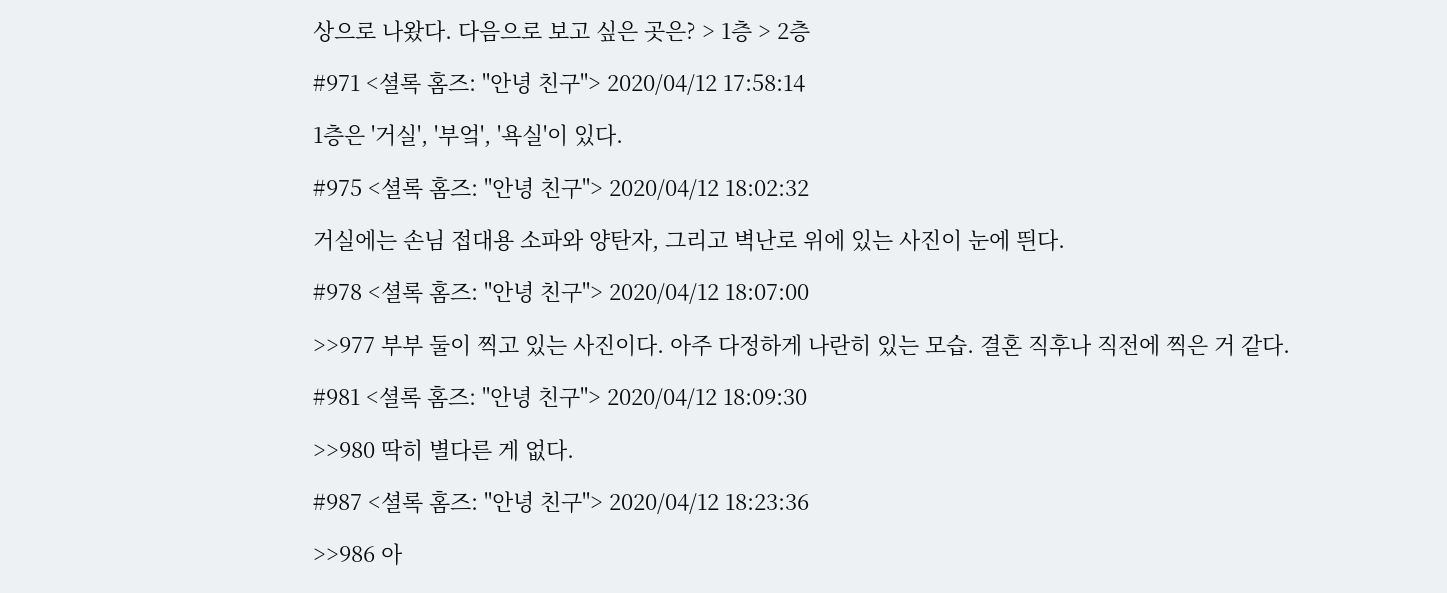상으로 나왔다. 다음으로 보고 싶은 곳은? > 1층 > 2층

#971 <셜록 홈즈: "안녕 친구"> 2020/04/12 17:58:14

1층은 '거실', '부엌', '욕실'이 있다.

#975 <셜록 홈즈: "안녕 친구"> 2020/04/12 18:02:32

거실에는 손님 접대용 소파와 양탄자, 그리고 벽난로 위에 있는 사진이 눈에 띈다.

#978 <셜록 홈즈: "안녕 친구"> 2020/04/12 18:07:00

>>977 부부 둘이 찍고 있는 사진이다. 아주 다정하게 나란히 있는 모습. 결혼 직후나 직전에 찍은 거 같다.

#981 <셜록 홈즈: "안녕 친구"> 2020/04/12 18:09:30

>>980 딱히 별다른 게 없다.

#987 <셜록 홈즈: "안녕 친구"> 2020/04/12 18:23:36

>>986 아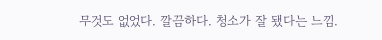무것도 없었다. 깔끔하다. 청소가 잘 됐다는 느낌.